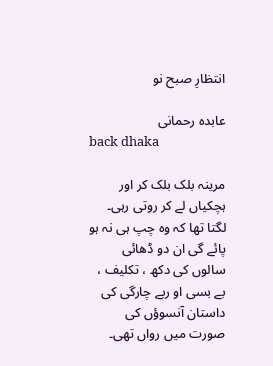انتظارِ صبح نو

عابده رحمانى
back dhaka

مرینہ بلک بلک کر اور ہچکیاں لے کر روتی رہی۔ لگتا تھا کہ وہ چپ ہی نہ ہو پائے گی ان دو ڈھائی سالوں کی دکھ ، تکلیف ، بے بسی او ربے چارگی کی داستان آنسوؤں کی صورت میں رواں تھی۔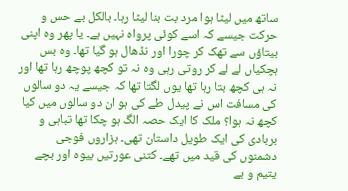ساتھ میں لیٹا ہوا مرد بت بنا لیٹا رہا۔ بالکل بے حس و حرکت جیسے کہ اسے کوئی پرواہ نہیں ہے۔ یا پھر وہ اپنی بیتاؤں سے تھک کر چورا اور نڈھال ہو گیا تھا۔ وہ بس ہچکیاں لے لے کر روتی رہی وہ نہ تو کچھ پوچھ رہا تھا اور نہ ہی کچھ بتا رہا تھا یوں لگتا تھا کہ جیسے یہ دو سالوں کی مسافت اس نے پیدل طے کی ہو ان دو سالوں میں کیا کچھ نہ ہوا؟ ملک کا ایک حصہ الگ ہو چکا تھا تباہی و بربادی کی ایک طویل داستان تھی۔ ہزاروں فوجی دشمنوں کی قید میں تھے۔ کتنی عورتیں بیوہ اور بچے یتیم و بے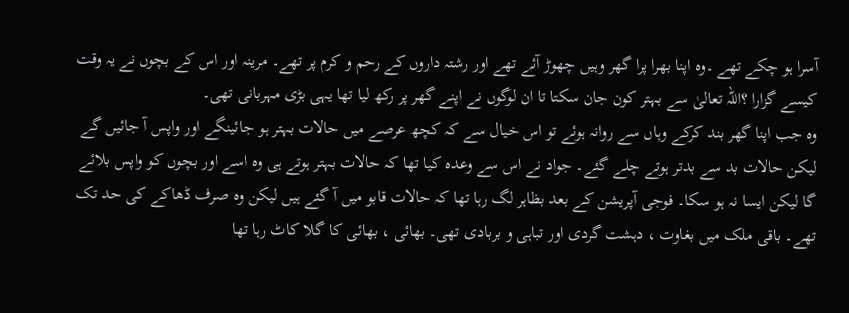آسرا ہو چکے تھے ۔وہ اپنا بھرا پرا گھر وہیں چھوڑ آئے تھے اور رشتہ داروں کے رحم و کرم پر تھے۔ مرینہ اور اس کے بچوں نے یہ وقت کیسے گزارا ؟اللہ تعالیٰ سے بہتر کون جان سکتا تا ان لوگوں نے اپنے گھر پر رکھ لیا تھا یہی بڑی مہربانی تھی۔
وہ جب اپنا گھر بند کرکے وہاں سے روانہ ہوئے تو اس خیال سے کہ کچھ عرصے میں حالات بہتر ہو جائینگے اور واپس آ جائیں گے لیکن حالات بد سے بدتر ہوتے چلے گئے۔ جواد نے اس سے وعدہ کیا تھا کہ حالات بہتر ہوتے ہی وہ اسے اور بچوں کو واپس بلائے گا لیکن ایسا نہ ہو سکا۔ فوجی آپریشن کے بعد بظاہر لگ رہا تھا کہ حالات قابو میں آ گئے ہیں لیکن وہ صرف ڈھاکے کی حد تک تھے۔ باقی ملک میں بغاوت ، دہشت گردی اور تباہی و بربادی تھی۔ بھائی ، بھائی کا گلا کاٹ رہا تھا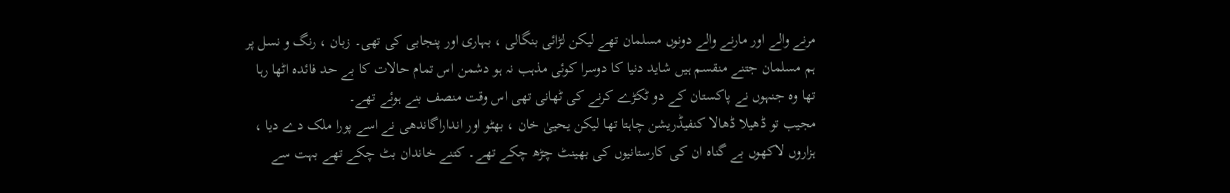مرنے والے اور مارنے والے دونوں مسلمان تھے لیکن لڑائی بنگالی ، بہاری اور پنجابی کی تھی۔ زبان ، رنگ و نسل پر ہم مسلمان جتنے منقسم ہیں شاید دنیا کا دوسرا کوئی مذہب نہ ہو دشمن اس تمام حالات کا بے حد فائدہ اٹھا رہا تھا وہ جنہوں نے پاکستان کے دو ٹکڑے کرنے کی ٹھانی تھی اس وقت منصف بنے ہوئے تھے۔
مجیب تو ڈھیلا ڈھالا کنفیڈریشن چاہتا تھا لیکن یحییٰ خان ، بھٹو اور انداراگاندھی نے اسے پورا ملک دے دیا ، ہزاروں لاکھوں بے گناہ ان کی کارستانیوں کی بھینٹ چڑھ چکے تھے۔ کتنے خاندان بٹ چکے تھے بہت سے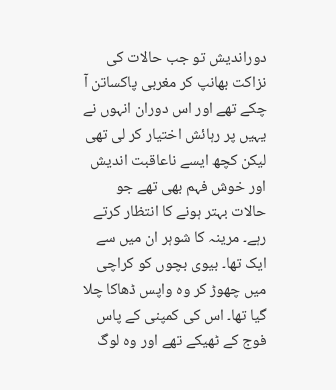دوراندیش تو جب حالات کی نزاکت بھانپ کر مغربی پاکساتن آ چکے تھے اور اس دوران انہوں نے یہیں پر رہائش اختیار کر لی تھی لیکن کچھ ایسے ناعاقبت اندیش اور خوش فہم بھی تھے جو حالات بہتر ہونے کا انتظار کرتے رہے۔ مرینہ کا شوہر ان میں سے ایک تھا۔ بیوی بچوں کو کراچی میں چھوڑ کر وہ واپس ڈھاکا چلا گیا تھا۔ اس کی کمپنی کے پاس فوج کے ٹھیکے تھے اور وہ لوگ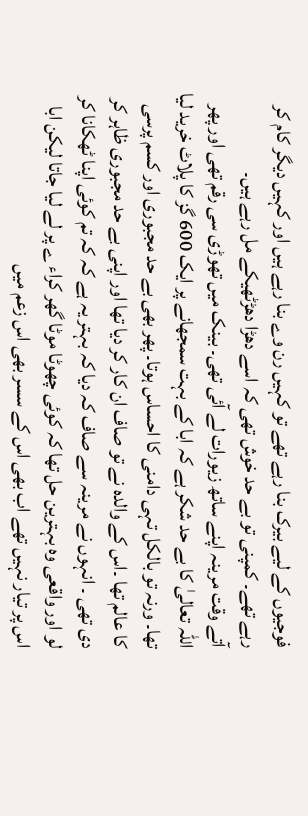فوجیوں کے لیے بیرک بنا رہے تھے تو کہیں رن وے بنا رہے ہیں اور کہیں دیگر کام کر رہے تھے۔ کمپنی تو بے حد خوش تھی کہ اسے دھڑا دھڑٹھیکے مل رہے ہیں۔
آتے وقت مرینہ اپنے ساتھ زیورات لے آئی تھی۔ بینک میں تھوڑی سی رقم تھی اور پھر اللہ تعالیٰ کا بے حد شکر ہے کہ ابا کے بہت سمجھانے پر ایک 600 گز کا پلاٹ خرید لیا تھا۔ ورنہ تو بالکل تہی دامنی کا احساس ہوتا۔ پھر بھی بے حد مجبوری اور کسم پرسی کا عالم تھا ۔اس کے والدہ نے تو صاف ان کار کر دیا تھا اور اپنی بے حد مجبوری ظاہر کر دی تھی ۔ انہوں نے مرینہ سے صاف کہ دیا کہ بہتر یہ ہے کہ کہ تم کوئی اپنا ٹھکانا کر لو اور واقعی وہ بہترین حل تھا کہ کوئی چھوٹا موٹا گھر کراء ے پر لے لیا جاتا لیکن ابا اس پر تیار نہیں تھے اب بھی اس کے سسر بھی اس زعم میں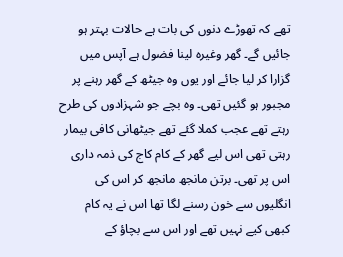تھے کہ تھوڑے دنوں کی بات ہے حالات بہتر ہو جائیں گے۔ گھر وغیرہ لینا فضول ہے آپس میں گزارا کر لیا جائے اور یوں وہ جیٹھ کے گھر رہنے پر مجبور ہو گئیں تھی۔ وہ بچے جو شہزادوں کی طرح رہتے تھے عجب کملا گئے تھے جیٹھانی کافی بیمار رہتی تھی اس لیے گھر کے کام کاج کی ذمہ داری اس پر تھی۔ برتن مانجھ مانجھ کر اس کی انگلیوں سے خون رسنے لگا تھا اس نے یہ کام کبھی کیے نہیں تھے اور اس سے بچاؤ کے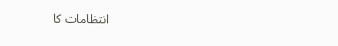انتظامات کا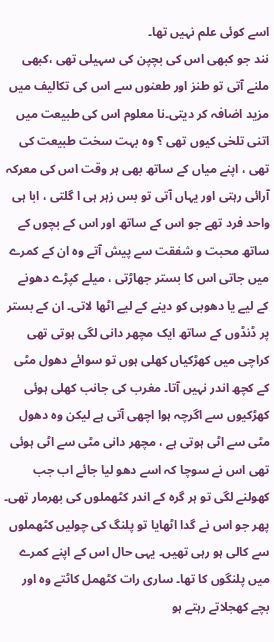اسے کوئی علم نہیں تھا۔
نند جو کبھی اس کی بچپن کی سہیلی تھی ،کبھی ملنے آتی تو طنز اور طعنوں سے اس کی تکالیف میں مزید اضافہ کر دیتی۔نا معلوم اس کی طبیعت میں اتنی تلخی کیوں تھی ؟ وہ بہت سخت طبیعت کی تھی ، اپنے میاں کے ساتھ بھی ہر وقت اس کی معرکہ آرائی رہتی اور یہاں آتی تو بس زہر ہی ا گلتی ، ابا ہی واحد فرد تھے جو اس کے ساتھ اور اس کے بچوں کے ساتھ محبت و شفقت سے پیش آتے وہ ان کے کمرے میں جاتی اس کا بستر جھاڑتی ، میلے کپڑے دھونے کے لیے یا دھوبی کو دینے کے لیے اٹھا لاتی۔ ان کے بستر پر ڈنڈوں کے ساتھ ایک مچھر دانی لگی ہوتی تھی کراچی میں کھڑکیاں کھلی ہوں تو سوائے دھول مٹی کے کچھ اندر نہیں آتا۔ مغرب کی جانب کھلی ہوئی کھڑکیوں سے اگرچہ ہوا اچھی آتی ہے لیکن وہ دھول مٹی سے اٹی ہوتی ہے ، مچھر دانی مٹی سے اٹی ہوئی تھی اس نے سوچا کہ اسے دھو لیا جائے اب جب کھولنے لگی تو ہر گرہ کے اندر کٹھملوں کی بھرمار تھی۔ پھر جو اس نے گدا اٹھایا تو پلنگ کی چولیں کٹھملوں سے کالی ہو رہی تھیں۔ یہی حال اس کے اپنے کمرے میں پلنگوں کا تھا۔ ساری رات کٹھمل کاٹتے وہ اور بچے کھجلاتے رہتے ہو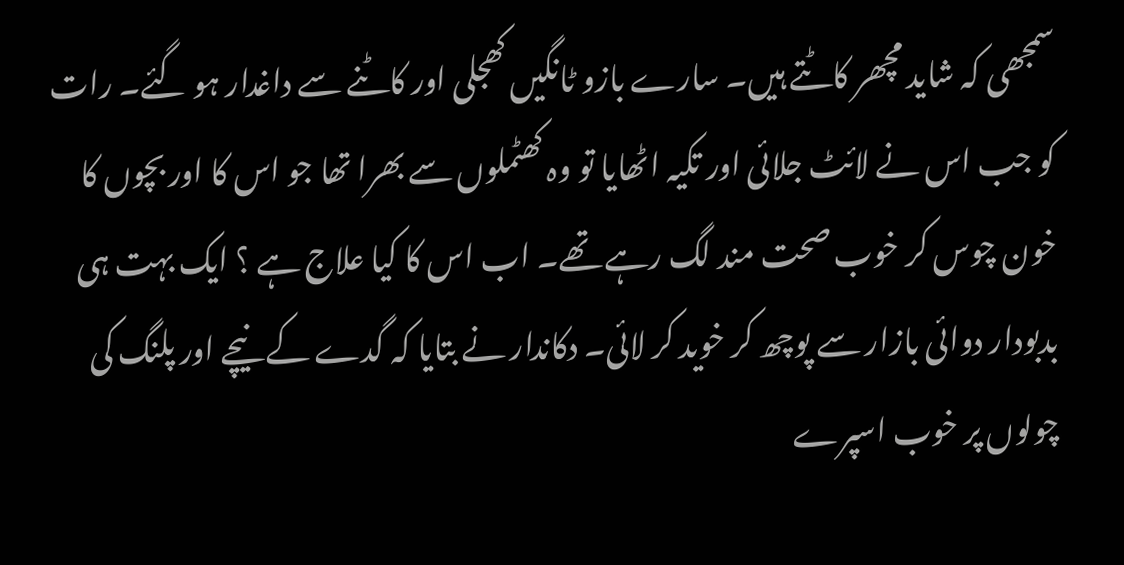سمجھی کہ شاید مچھر کاٹتے ہیں۔ سارے بازو ٹانگیں کھجلی اور کاٹنے سے داغدار ہو گئے۔ رات کو جب اس نے لائٹ جلائی اور تکیہ اٹھایا تو وہ کھٹملوں سے بھرا تھا جو اس کا اور بچوں کا خون چوس کر خوب صحت مند لگ رہے تھے۔ اب اس کا کیا علاج ہے ؟ ایک بہت ہی بدبودار دوائی بازار سے پوچھ کر خوید کر لائی۔ دکاندار نے بتایا کہ گدے کے نیچے اور پلنگ کی چولوں پر خوب اسپرے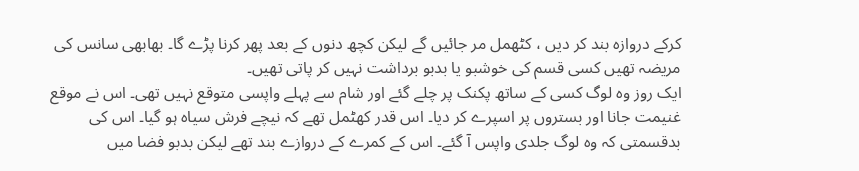کرکے دروازہ بند کر دیں ، کٹھمل مر جائیں گے لیکن کچھ دنوں کے بعد پھر کرنا پڑے گا۔ بھابھی سانس کی مریضہ تھیں کسی قسم کی خوشبو یا بدبو برداشت نہیں کر پاتی تھیں۔
ایک روز وہ لوگ کسی کے ساتھ پکنک پر چلے گئے اور شام سے پہلے واپسی متوقع نہیں تھی۔ اس نے موقع غنیمت جانا اور بستروں پر اسپرے کر دیا۔ اس قدر کھٹمل تھے کہ نیچے فرش سیاہ ہو گیا۔ اس کی بدقسمتی کہ وہ لوگ جلدی واپس آ گئے۔ اس کے کمرے کے دروازے بند تھے لیکن بدبو فضا میں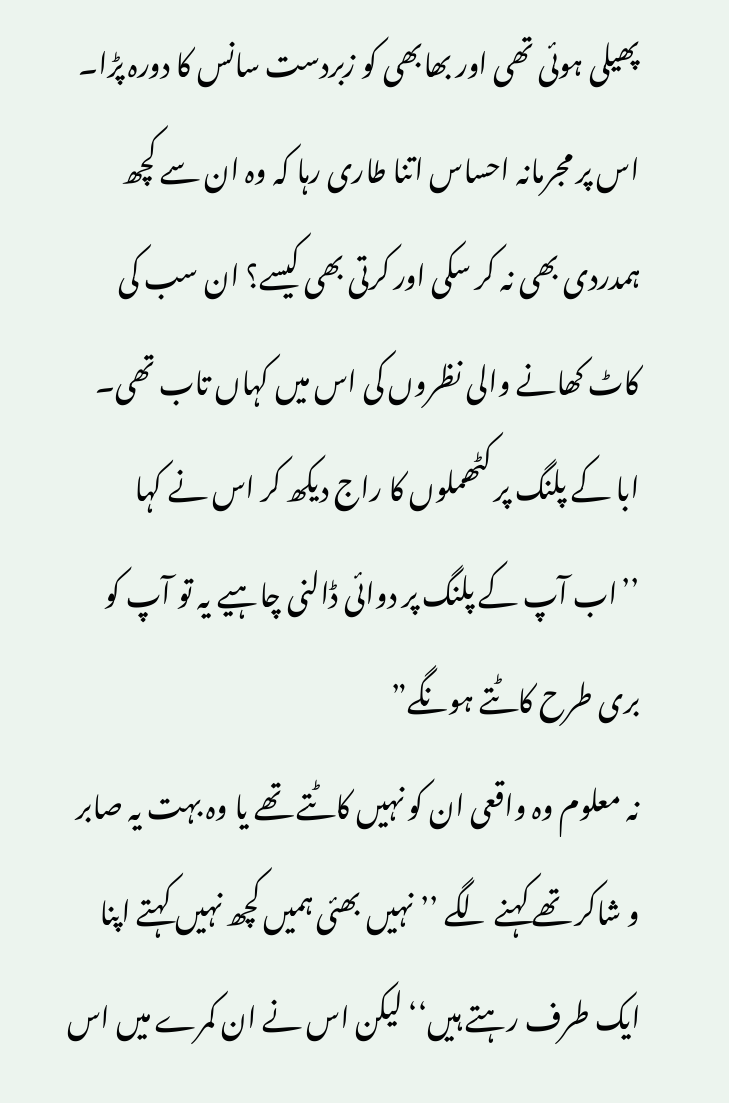پھیلی ہوئی تھی اور بھابھی کو زبردست سانس کا دورہ پڑا۔ اس پر مجرمانہ احساس اتنا طاری رہا کہ وہ ان سے کچھ ہمدردی بھی نہ کر سکی اور کرتی بھی کیسے؟ ان سب کی کاٹ کھانے والی نظروں کی اس میں کہاں تاب تھی۔
ابا کے پلنگ پر کٹھملوں کا راج دیکھ کر اس نے کہا ’’اب آپ کے پلنگ پر دوائی ڈالنی چاہیے یہ تو آپ کو بری طرح کاٹتے ہونگے”
نہ معلوم وہ واقعی ان کو نہیں کاٹتے تھے یا وہ بہت یہ صابر و شاکر تھے کہنے لگے ’’نہیں بھئی ہمیں کچھ نہیں کہتے اپنا ایک طرف رہتے ہیں‘‘ لیکن اس نے ان کمرے میں اس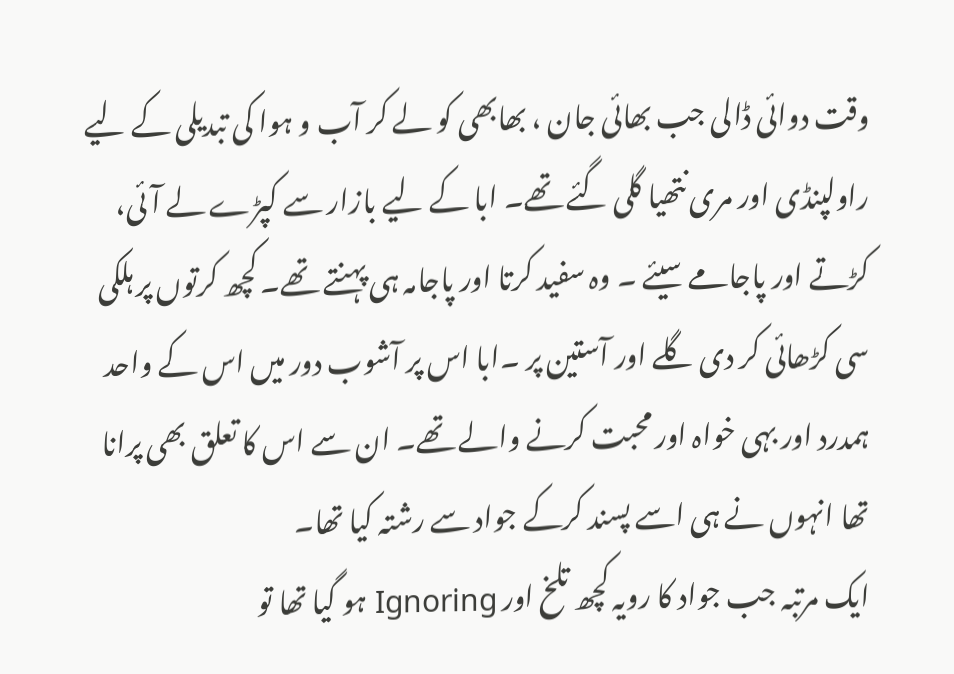وقت دوائی ڈالی جب بھائی جان ، بھابھی کو لے کر آب و ہوا کی تبدیلی کے لیے راولپنڈی اور مری نتھیا گلی گئے تھے۔ ابا کے لیے بازار سے کپڑے لے آئی، کڑتے اور پاجامے سیئے ۔ وہ سفید کرتا اور پاجامہ ہی پہنتے تھے۔ کچھ کرتوں پر ہلکی سی کڑھائی کر دی گلے اور آستین پر ۔ابا اس پر آشوب دور میں اس کے واحد ہمدرد اور بہی خواہ اور محبت کرنے والے تھے۔ ان سے اس کا تعلق بھی پرانا تھا انہوں نے ہی اسے پسند کرکے جواد سے رشتہ کیا تھا۔
ایک مرتبہ جب جواد کا رویہ کچھ تلخ اور Ignoring ہو گیا تھا تو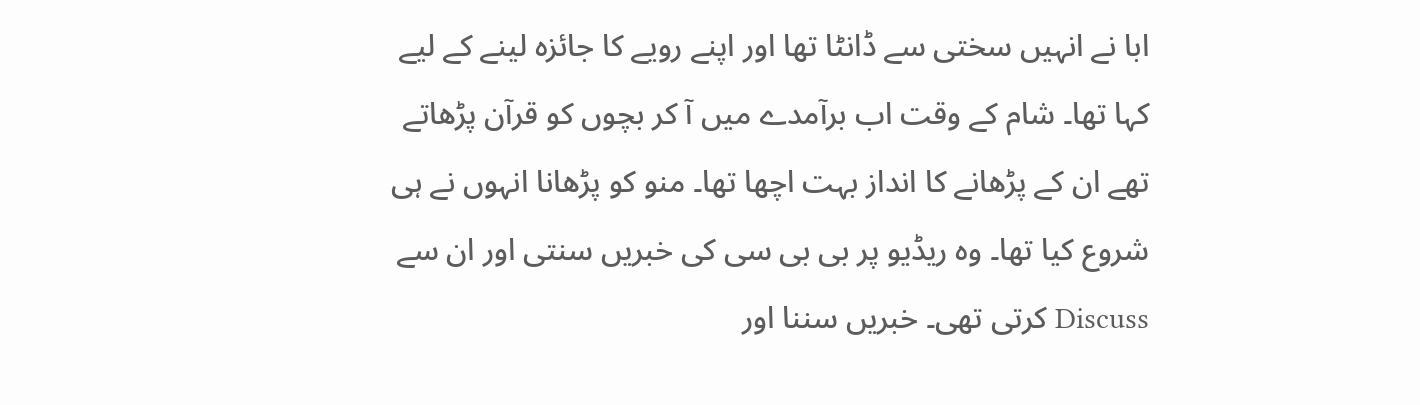ابا نے انہیں سختی سے ڈانٹا تھا اور اپنے رویے کا جائزہ لینے کے لیے کہا تھا۔ شام کے وقت اب برآمدے میں آ کر بچوں کو قرآن پڑھاتے تھے ان کے پڑھانے کا انداز بہت اچھا تھا۔ منو کو پڑھانا انہوں نے ہی شروع کیا تھا۔ وہ ریڈیو پر بی بی سی کی خبریں سنتی اور ان سے Discuss کرتی تھی۔ خبریں سننا اور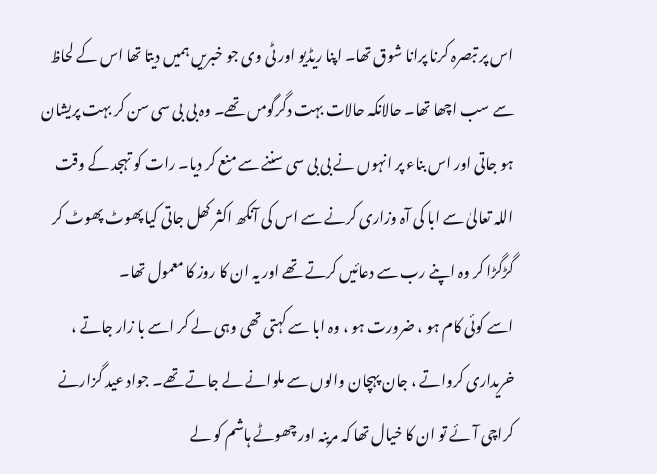اس پر تبصرہ کرنا پرانا شوق تھا۔ اپنا ریڈیو اور ٹی وی جو خبریں ہمیں دیتا تھا اس کے لحاظ سے سب اچھا تھا۔ حالانکہ حالات بہت دگرگومں تھے۔ وہ بی بی سی سن کر بہت پریشان ہو جاتی اور اس بناء پر انہوں نے بی بی سی سننے سے منع کر دیا۔ رات کو تہجد کے وقت اللہ تعالیٰ سے ابا کی آہ وزاری کرنے سے اس کی آنکھ اکثر کھل جاتی کیا پھوٹ پھوٹ کر گڑگڑا کر وہ اپنے رب سے دعائیں کرتے تھے اور یہ ان کا روز کا معمول تھا۔
اسے کوئی کام ہو ، ضرورت ہو ، وہ ابا سے کہتی تھی وہی لے کر اسے با زار جاتے ، خریداری کرواتے ، جان پہچان والوں سے ملوانے لے جاتے تھے۔ جواد عید گزارنے کراچی آئے تو ان کا خیال تھا کہ مرینہ اور چھوٹے ہاشم کو لے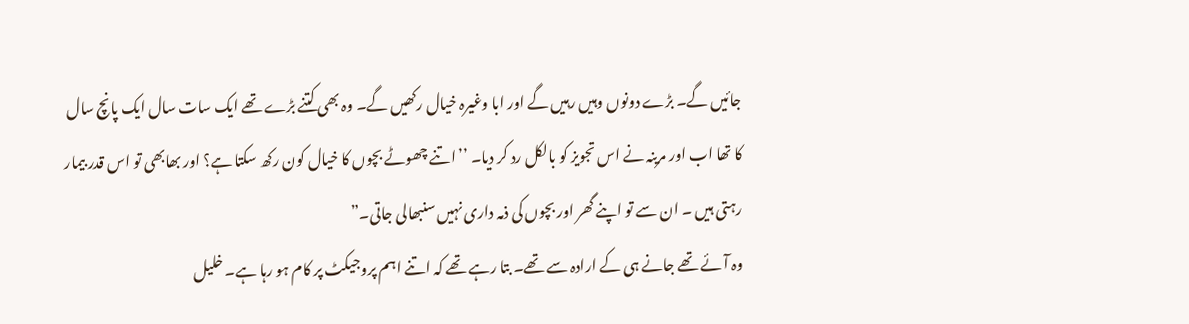جائیں گے۔ بڑے دونوں وہیں رہیں گے اور ابا وغیرہ خیال رکھیں گے۔ وہ بھی کتنے بڑے تھے ایک سات سال ایک پانچ سال کا تھا اب اور مرینہ نے اس تجویز کو بالکل رد کر دیا۔ ’’اتنے چھوٹے بچوں کا خیال کون رکھ سکتا ہے؟ اور بھابھی تو اس قدر بیمار رہتی ہیں ۔ ان سے تو اپنے گھر اور بچوں کی ذمہ داری نہیں سنبھالی جاتی۔”
وہ آئے تھے جانے ہی کے ارادہ سے تھے۔ بتا رہے تھے کہ اتنے اہم پروجیکٹ پر کام ہو رہا ہے۔ خلیل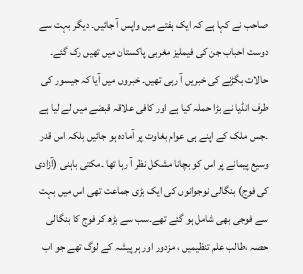صاحب نے کہا ہے کہ ایک ہفتے میں واپس آ جائیں۔ دیگر بہت سے دوست احباب جن کی فیملیز مغربی پاکستان میں تھیں رک گئے۔ حالات بگڑنے کی خبریں آ رہی تھیں۔ خبروں میں آیا کہ جیسور کی طرف انڈیا نے بڑا حملہ کیا ہے اور کافی علاقہ قبضے میں لے لیا ہے ۔جس ملک کے اپنے ہی عوام بغاوت پر آمادہ ہو جائیں بلکہ اس قدر وسیع پیمانے پر اس کو بچانا مشکل نظر آ رہا تھا ۔مکتی باہنی (آزادی کی فوج) بنگالی نوجوانوں کی ایک بڑی جماعت تھی اس میں بہت سے فوجی بھی شامل ہو گئے تھے۔سب سے بڑھ کر فوج کا بنگالی حصہ ،طالب علم تنظیمیں ، مزدور اور ہر پیشہ کے لوگ تھے جو اب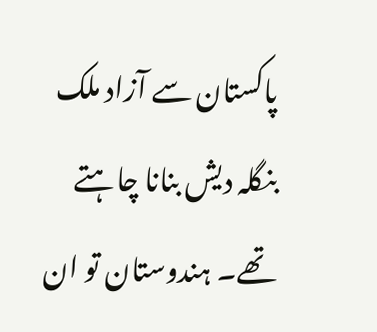پاکستان سے آزاد ملک بنگلہ دیش بنانا چاہتے تھے۔ ہندوستان تو ان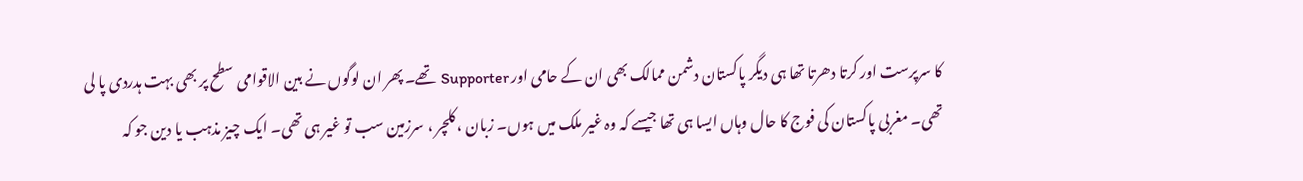کا سرپرست اور کرتا دھرتا تھا ہی دیگر پاکستان دشمن ممالک بھی ان کے حامی اور Supporter تھے۔ پھر ان لوگوں نے بین الاقوامی سطح پر بھی بہت ہدردی پا لی تھی۔ مغربی پاکستان کی فوج کا حال وہاں ایسا ہی تھا جیسے کہ وہ غیر ملک میں ہوں۔ زبان ، کلچر ، سرزمین سب تو غیر ہی تھی۔ ایک چیز مذہب یا دین جو کہ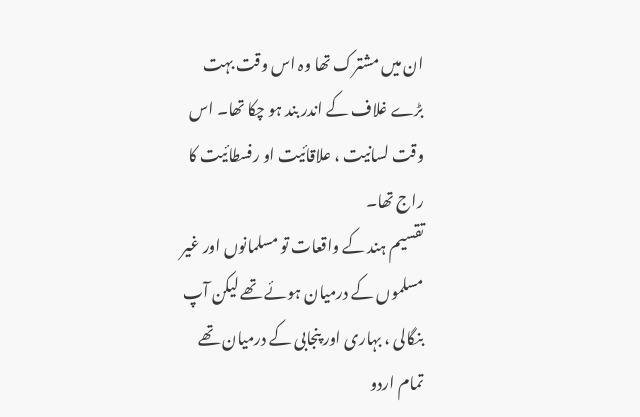ان میں مشترک تھا وہ اس وقت بہت بڑے غلاف کے اندر بند ہو چکا تھا۔ اس وقت لسانیت ، علاقائیت او رفسطائیت کا راج تھا۔
تقسیم ہند کے واقعات تو مسلمانوں اور غیر مسلموں کے درمیان ہوئے تھے لیکن آپ بنگالی ، بہاری اور پنجابی کے درمیان تھے تمام اردو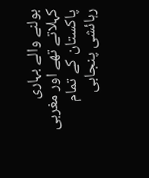بولنے والے بہاری کہلاتے تھے اور مغربی پاکستان کے تمام رہائشی پنجابی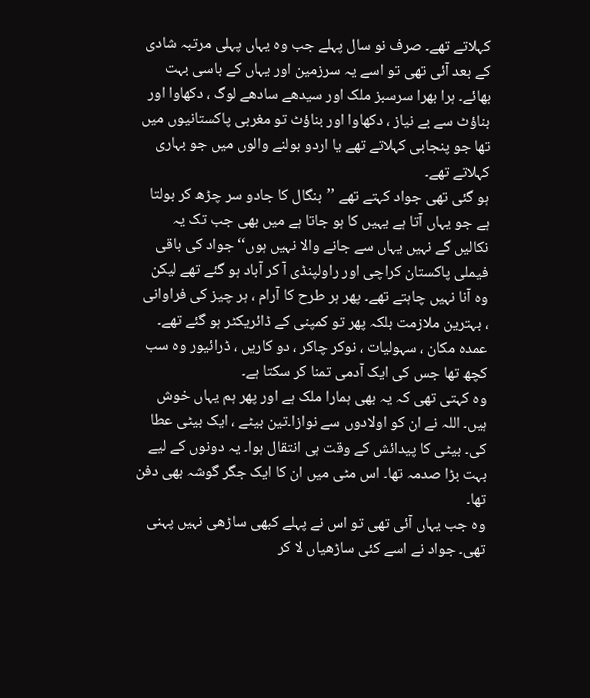کہلاتے تھے۔ صرف نو سال پہلے جب وہ یہاں پہلی مرتبہ شادی کے بعد آئی تھی تو اسے یہ سرزمین اور یہاں کے باسی بہت بھائے۔ ہرا بھرا سرسبز ملک اور سیدھے سادھے لوگ ، دکھاوا اور بناؤٹ سے بے نیاز ، دکھاوا اور بناؤٹ تو مغربی پاکستانیوں میں تھا جو پنجابی کہلاتے تھے یا اردو بولنے والوں میں جو بہاری کہلاتے تھے۔
ہو گئی تھی جواد کہتے تھے ’’بنگال کا جادو سر چڑھ کر بولتا ہے جو یہاں آتا ہے یہیں کا ہو جاتا ہے میں بھی جب تک یہ نکالیں گے نہیں یہاں سے جانے والا نہیں ہوں‘‘ جواد کی باقی فیملی پاکستان کراچی اور راولپنڈی آ کر آباد ہو گئے تھے لیکن وہ آنا نہیں چاہتے تھے۔ پھر ہر طرح کا آرام ، ہر چیز کی فراوانی ، بہترین ملازمت بلکہ پھر تو کمپنی کے ڈائریکٹر ہو گئے تھے۔ عمدہ مکان ، سہولیات ، نوکر چاکر ، دو کاریں ، ڈرائیور وہ سب کچھ تھا جس کی ایک آدمی تمنا کر سکتا ہے۔
وہ کہتی تھی کہ یہ بھی ہمارا ملک ہے اور پھر ہم یہاں خوش ہیں۔ اللہ نے ان کو اولادوں سے نوازا۔تین بیٹے ، ایک بیٹی عطا کی۔ بیٹی کا پیدائش کے وقت ہی انتقال ہوا۔ یہ دونوں کے لیے بہت بڑا صدمہ تھا۔ اس مٹی میں ان کا ایک جگر گوشہ بھی دفن تھا۔
وہ جب یہاں آئی تھی تو اس نے پہلے کبھی ساڑھی نہیں پہنی تھی۔ جواد نے اسے کئی ساڑھیاں لا کر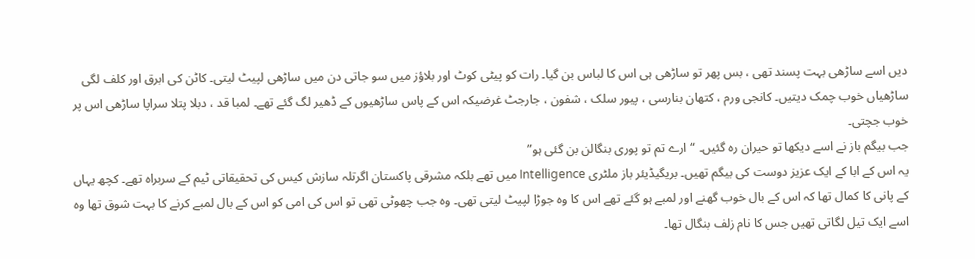دیں اسے ساڑھی بہت پسند تھی ، بس پھر تو ساڑھی ہی اس کا لباس بن گیا۔ رات کو پیٹی کوٹ اور بلاؤز میں سو جاتی دن میں ساڑھی لپیٹ لیتی۔ کاٹن کی ابرق اور کلف لگی ساڑھیاں خوب چمک دیتیں۔ کانجی ورم ، کتھان بنارسی ، پیور سلک ، شفون ، جارجٹ غرضیکہ اس کے پاس ساڑھیوں کے ڈھیر لگ گئے تھے۔ لمبا قد ، دبلا پتلا سراپا ساڑھی اس پر خوب جچتی۔
جب بیگم باز نے اسے دیکھا تو حیران رہ گئیں۔ “ارے تم تو پوری بنگالن بن گئی ہو”
یہ اس کے ابا کے ایک عزیز دوست کی بیگم تھیں۔ بریگیڈیئر باز ملٹری Intelligence میں تھے بلکہ مشرقی پاکستان اگرتلہ سازش کیس کی تحقیقاتی ٹیم کے سربراہ تھے۔ کچھ یہاں کے پانی کا کمال تھا کہ اس کے بال خوب گھنے اور لمبے ہو گئے تھے اس کا وہ جوڑا لپیٹ لیتی تھی۔ وہ جب چھوٹی تھی تو اس کی امی کو اس کے بال لمبے کرنے کا بہت شوق تھا وہ اسے ایک تیل لگاتی تھیں جس کا نام زلف بنگال تھا۔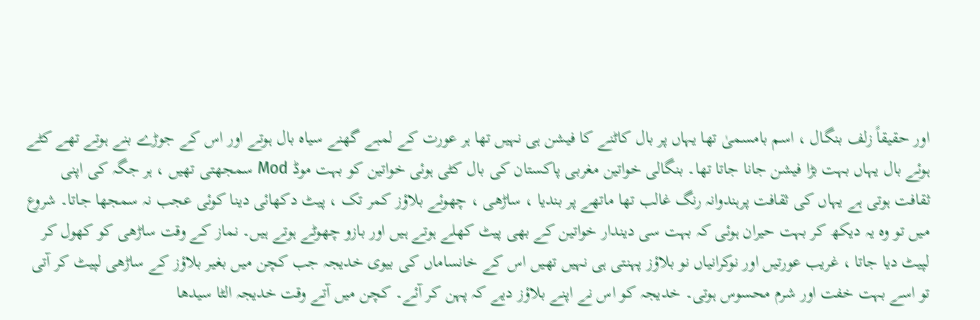اور حقیقاً زلف بنگال ، اسم بامسمیٰ تھا یہاں پر بال کاٹنے کا فیشن ہی نہیں تھا ہر عورت کے لمبے گھنے سیاہ بال ہوتے اور اس کے جوڑے بنے ہوتے تھے کٹے ہوئے بال یہاں بہت بڑا فیشن جانا جاتا تھا۔ بنگالی خواتین مغربی پاکستان کی بال کٹی ہوئی خواتین کو بہت موڈ Mod سمجھتی تھیں ، ہر جگہ کی اپنی ثقافت ہوتی ہے یہاں کی ثقافت پرہندوانہ رنگ غالب تھا ماتھے پر بندیا ، ساڑھی ، چھوئے بلاؤز کمر تک ، پیٹ دکھائی دینا کوئی عجب نہ سمجھا جاتا۔ شروع میں تو وہ یہ دیکھ کر بہت حیران ہوئی کہ بہت سی دیندار خواتین کے بھی پیٹ کھلے ہوتے ہیں اور بازو چھوٹے ہوتے ہیں۔ نماز کے وقت ساڑھی کو کھول کر لپیٹ دیا جاتا ، غریب عورتیں اور نوکرانیاں نو بلاؤز پہنتی ہی نہیں تھیں اس کے خانساماں کی بیوی خدیجہ جب کچن میں بغیر بلاؤز کے ساڑھی لپیٹ کر آتی تو اسے بہت خفت اور شرم محسوس ہوتی۔ خدیجہ کو اس نے اپنے بلاؤز دیے کہ پہن کر آئے۔ کچن میں آتے وقت خدیجہ الٹا سیدھا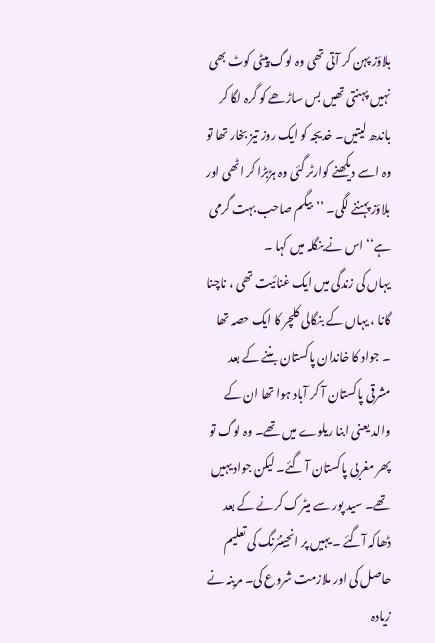بلاؤز پہن کر آتی تھی وہ لوگ پیٹی کوٹ بھی نہیں پہنتی تھیں بس ساڑھے کو گرہ لگا کر باندھ لیتیں۔ خدیجہ کو ایک روز تیز بخار تھا تو وہ اسے دیکھنے کوارٹر گئی وہ ہڑبڑا کر اٹھی اور بلاؤز پہننے لگی۔ ’’بیگم صاحب بہت گرمی ہے‘‘ اس نے بنگلہ میں کہا ۔
یہاں کی زندگی میں ایک غنائیت تھی ، ناچنا گانا ، یہاں کے بنگالی کلچر کا ایک حصہ تھا ۔ جواد کا خاندان پاکستان بننے کے بعد مشرقی پاکستان آ کر آباد ہوا تھا ان کے والد یعنی ابنا ریلوے میں تھے۔ وہ لوگ تو پھر مغربی پاکستان آ گئے۔ لیکن جواد یہیں تھے۔ سید پور سے میٹرک کرنے کے بعد ڈھاکہ آگئے ۔ یہیں پر انجینئرنگ کی تعلیم حاصل کی اور ملازمت شروع کی۔ مرینہ نے زیادہ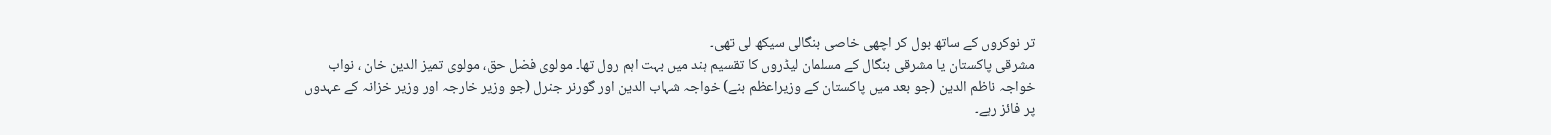تر نوکروں کے ساتھ بول کر اچھی خاصی بنگالی سیکھ لی تھی۔
مشرقی پاکستان یا مشرقی بنگال کے مسلمان لیڈروں کا تقسیم ہند میں بہت اہم رول تھا۔ مولوی فضل حق، مولوی تمیز الدین خان ، نواب خواجہ ناظم الدین (جو بعد میں پاکستان کے وزیراعظم بنے) خواجہ شہاب الدین اور گورنر جنرل (جو وزیر خارجہ اور وزیر خزانہ کے عہدوں پر فائز رہے۔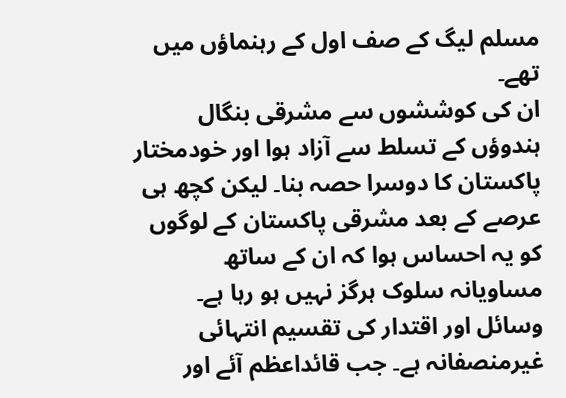مسلم لیگ کے صف اول کے رہنماؤں میں تھے۔
ان کی کوششوں سے مشرقی بنگال ہندوؤں کے تسلط سے آزاد ہوا اور خودمختار پاکستان کا دوسرا حصہ بنا۔ لیکن کچھ ہی عرصے کے بعد مشرقی پاکستان کے لوگوں کو یہ احساس ہوا کہ ان کے ساتھ مساویانہ سلوک ہرگز نہیں ہو رہا ہے۔ وسائل اور اقتدار کی تقسیم انتہائی غیرمنصفانہ ہے۔ جب قائداعظم آئے اور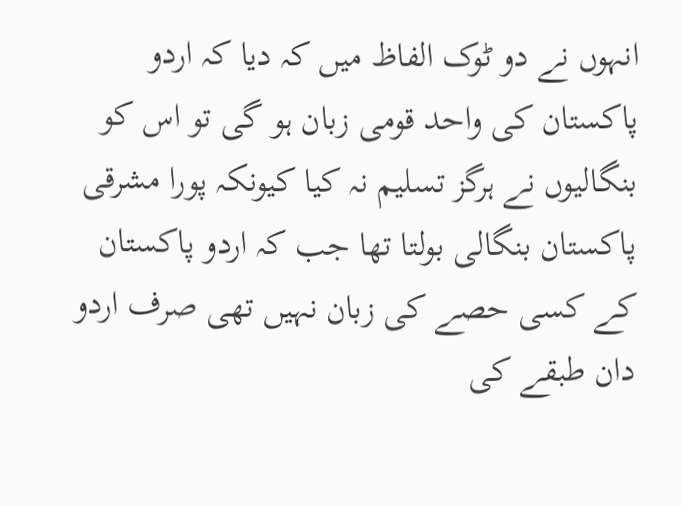انہوں نے دو ٹوک الفاظ میں کہ دیا کہ اردو پاکستان کی واحد قومی زبان ہو گی تو اس کو بنگالیوں نے ہرگز تسلیم نہ کیا کیونکہ پورا مشرقی پاکستان بنگالی بولتا تھا جب کہ اردو پاکستان کے کسی حصے کی زبان نہیں تھی صرف اردو دان طبقے کی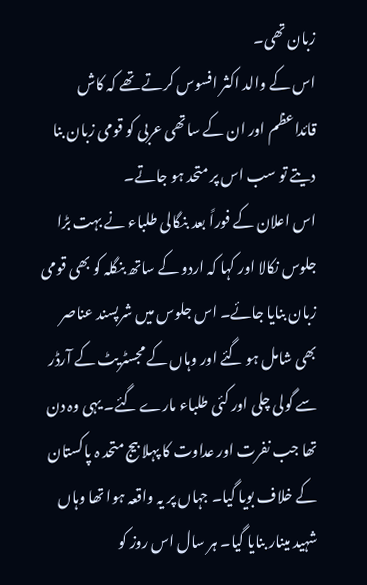زبان تھی۔
اس کے والد اکثر افسوس کرتے تھے کہ کاش قائداعظم اور ان کے ساتھی عربی کو قومی زبان بنا دیتے تو سب اس پر متحد ہو جاتے۔
اس اعلان کے فوراً بعد بنگالی طلباء نے بہت بڑا جلوس نکالا اور کہا کہ اردو کے ساتھ بنگلہ کو بھی قومی زبان بنایا جائے۔ اس جلوس میں شرپسند عناصر بھی شامل ہو گئے اور وہاں کے مجسٹریٹ کے آرڈر سے گولی چلی اور کئی طلباء مارے گئے۔ یہی وہ دن تھا جب نفرت اور عداوت کا پہلا بیج متحد ہ پاکستان کے خلاف بویا گیا۔ جہاں پر یہ واقعہ ہوا تھا وہاں شہید مینار بنایا گیا۔ ہر سال اس روز کو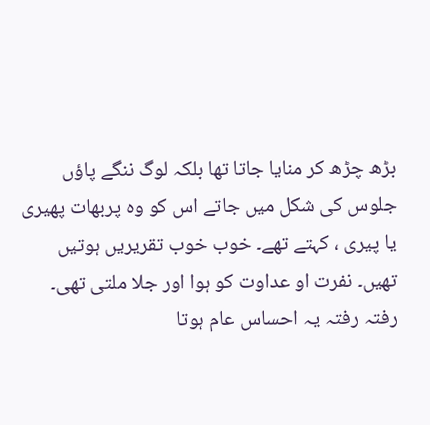بڑھ چڑھ کر منایا جاتا تھا بلکہ لوگ ننگے پاؤں جلوس کی شکل میں جاتے اس کو وہ پربھات پھیری یا پیری ، کہتے تھے۔ خوب خوب تقریریں ہوتیں تھیں۔ نفرت او عداوت کو ہوا اور جلا ملتی تھی۔ رفتہ رفتہ یہ احساس عام ہوتا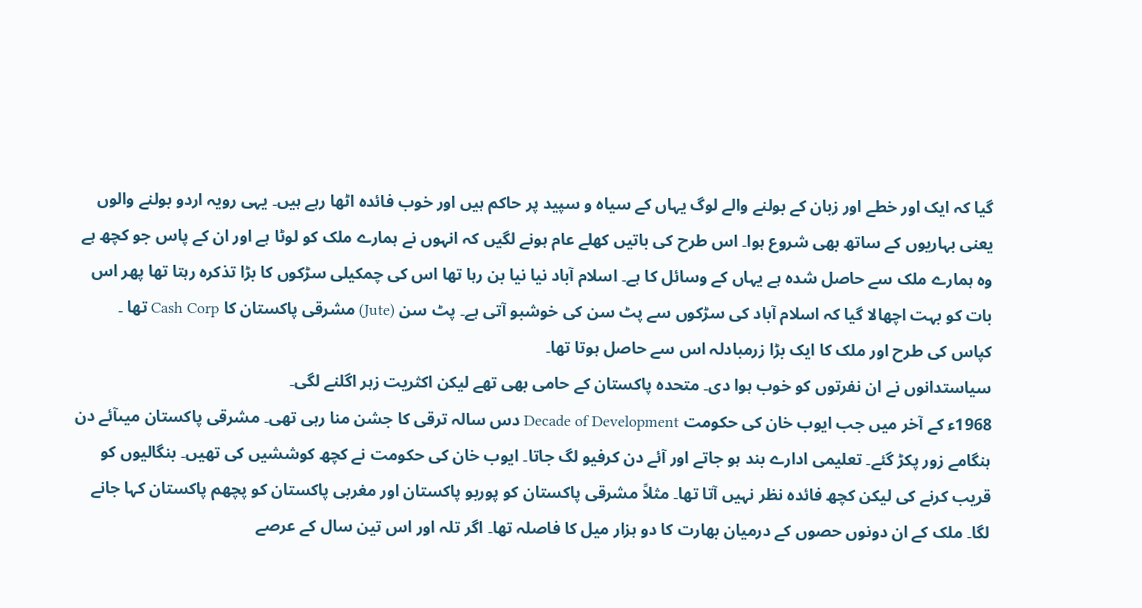گیا کہ ایک اور خطے اور زبان کے بولنے والے لوگ یہاں کے سیاہ و سپید پر حاکم ہیں اور خوب فائدہ اٹھا رہے ہیں۔ یہی رویہ اردو بولنے والوں یعنی بہاریوں کے ساتھ بھی شروع ہوا۔ اس طرح کی باتیں کھلے عام ہونے لگیں کہ انہوں نے ہمارے ملک کو لوٹا ہے اور ان کے پاس جو کچھ ہے وہ ہمارے ملک سے حاصل شدہ ہے یہاں کے وسائل کا ہے۔ اسلام آباد نیا نیا بن رہا تھا اس کی چمکیلی سڑکوں کا بڑا تذکرہ رہتا تھا پھر اس بات کو بہت اچھالا گیا کہ اسلام آباد کی سڑکوں سے پٹ سن کی خوشبو آتی ہے۔ پٹ سن (Jute) مشرقی پاکستان کا Cash Corp تھا ۔ کپاس کی طرح اور ملک کا ایک بڑا زرمبادلہ اس سے حاصل ہوتا تھا۔
سیاستدانوں نے ان نفرتوں کو خوب ہوا دی۔ متحدہ پاکستان کے حامی بھی تھے لیکن اکثریت زہر اگلنے لگی۔
1968ء کے آخر میں جب ایوب خان کی حکومت Decade of Development دس سالہ ترقی کا جشن منا رہی تھی۔ مشرقی پاکستان میںآئے دن ہنگامے زور پکڑ گئے۔ تعلیمی ادارے بند ہو جاتے اور آئے دن کرفیو لگ جاتا۔ ایوب خان کی حکومت نے کچھ کوششیں کی تھیں۔ بنگالیوں کو قریب کرنے کی لیکن کچھ فائدہ نظر نہیں آتا تھا۔ مثلاً مشرقی پاکستان کو پوربو پاکستان اور مغربی پاکستان کو پچھم پاکستان کہا جانے لگا۔ ملک کے ان دونوں حصوں کے درمیان بھارت کا دو ہزار میل کا فاصلہ تھا۔ اگر تلہ اور اس تین سال کے عرصے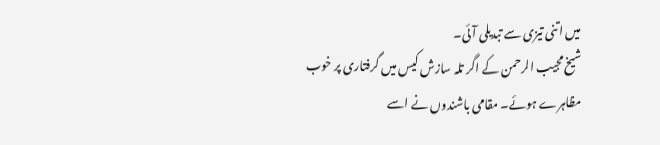میں اتنی تیزی سے تبدیلی آئی۔
شیخ مجیب الرحمن کے اگر تلہ سازش کیس میں گرفتاری پر خوب مظاہرے ہوئے۔ مقامی باشندوں نے اسے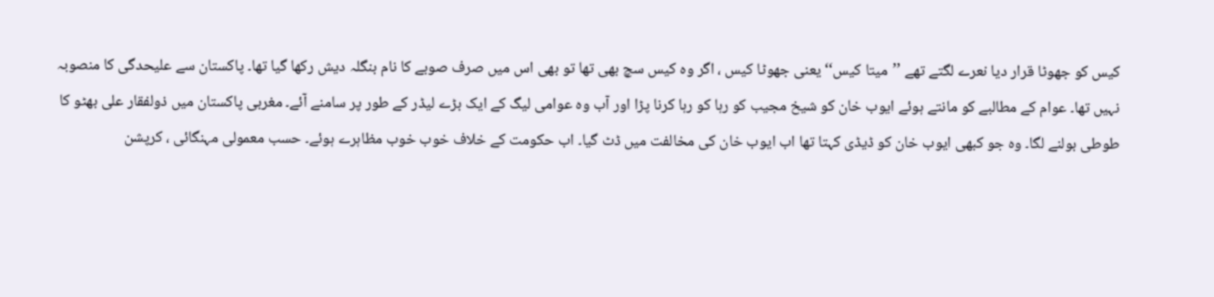کیس کو جھوٹا قرار دیا نعرے لگتے تھے ’’میتا کیس‘‘ یعنی جھوٹا کیس ، اگر وہ کیس سچ بھی تھا تو بھی اس میں صرف صوبے کا نام بنگلہ دیش رکھا گیا تھا۔ پاکستان سے علیحدگی کا منصوبہ نہیں تھا۔ عوام کے مطالبے کو مانتے ہوئے ایوب خان کو شیخ مجیب کو رہا کو رہا کرنا پڑا اور آب وہ عوامی لیگ کے ایک بڑے لیڈر کے طور پر سامنے آئے۔ مغربی پاکستان میں ذولفقار علی بھٹو کا طوطی بولنے لگا۔ وہ جو کبھی ایوب خان کو ڈیڈی کہتا تھا اب ایوب خان کی مخالفت میں ڈٹ گیا۔ اب حکومت کے خلاف خوب خوب مظاہرے ہوئے۔ حسب معمولی مہنگائی ، کرپشن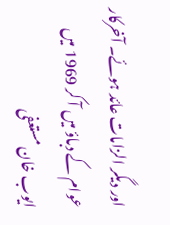اور دیگر الزامات عائد ہوئے۔ آخرکار عوام کے دباؤ میں آ کر 1969 میں ایوب خان مستعفی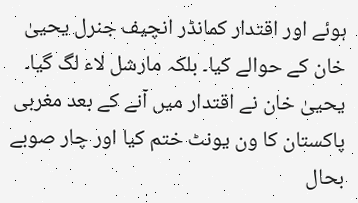ہوئے اور اقتدار کمانڈر انچیف جنرل یحییٰ خان کے حوالے کیا۔ بلکہ مارشل لاء لگ گیا۔ یحییٰ خان نے اقتدار میں آنے کے بعد مغربی پاکستان کا ون یونٹ ختم کیا اور چار صوبے بحال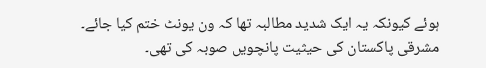ہوئے کیونکہ یہ ایک شدید مطالبہ تھا کہ ون یونٹ ختم کیا جائے۔ مشرقی پاکستان کی حیثیت پانچویں صوبہ کی تھی۔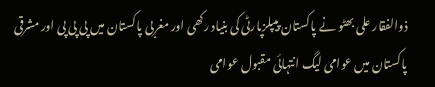ذوالفقار علی بھٹو نے پاکستان پیپلزپارٹی کی بنیاد رکھی اور مغربی پاکستان میں پی پی پی اور مشرقی پاکستان میں عوامی لیگ انتہائی مقبول عوامی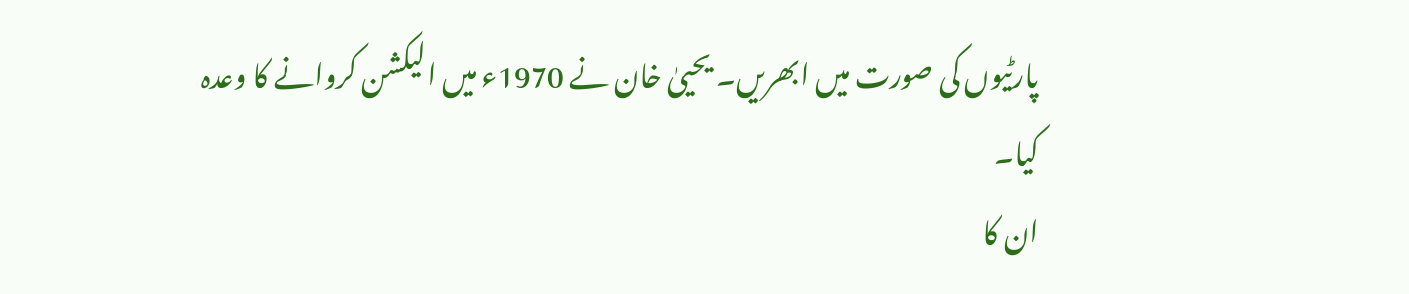پارٹیوں کی صورت میں ابھریں۔ یحییٰ خان نے 1970ء میں الیکشن کروانے کا وعدہ کیا۔
ان کا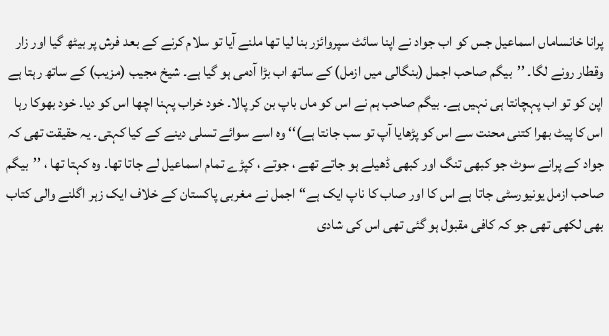پرانا خانساماں اسماعیل جس کو اب جواد نے اپنا سائٹ سپروائزر بنا لیا تھا ملنے آیا تو سلام کرنے کے بعد فرش پر بیٹھ گیا اور زار وقطار رونے لگا۔ ’’بیگم صاحب اجمل (بنگالی میں ازمل) کے ساتھ اب بڑا آدمی ہو گیا ہے۔ شیخ مجیب (مزیب) کے ساتھ رہتا ہے اپن کو تو اب پہچانتا ہی نہیں ہے۔ بیگم صاحب ہم نے اس کو ماں باپ بن کر پالا۔ خود خراب پہنا اچھا اس کو دیا۔ خود بھوکا رہا اس کا پیٹ بھرا کتنی محنت سے اس کو پڑھایا آپ تو سب جانتا ہے)‘‘ وہ اسے سوائے تسلی دینے کے کیا کہتی۔ یہ حقیقت تھی کہ جواد کے پرانے سوٹ جو کبھی تنگ اور کبھی ڈھیلے ہو جاتے تھے ، جوتے ، کپڑے تمام اسماعیل لے جاتا تھا۔ وہ کہتا تھا ، ’’بیگم صاحب ازمل یونیورسٹی جاتا ہے اس کا اور صاب کا ناپ ایک ہے‘‘ اجمل نے مغربی پاکستان کے خلاف ایک زہر اگلنے والی کتاب بھی لکھی تھی جو کہ کافی مقبول ہو گئی تھی اس کی شادی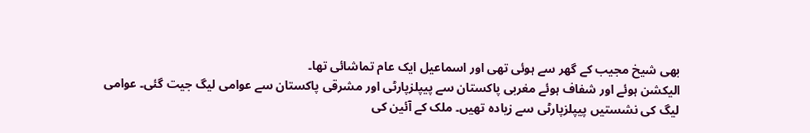بھی شیخ مجیب کے گھر سے ہوئی تھی اور اسماعیل ایک عام تماشائی تھا۔
الیکشن ہوئے اور شفاف ہوئے مغربی پاکستان سے پیپلزپارٹی اور مشرقی پاکستان سے عوامی لیگ جیت گئی۔ عوامی لیگ کی نشستیں پیپلزپارٹی سے زیادہ تھیں۔ ملک کے آئین کی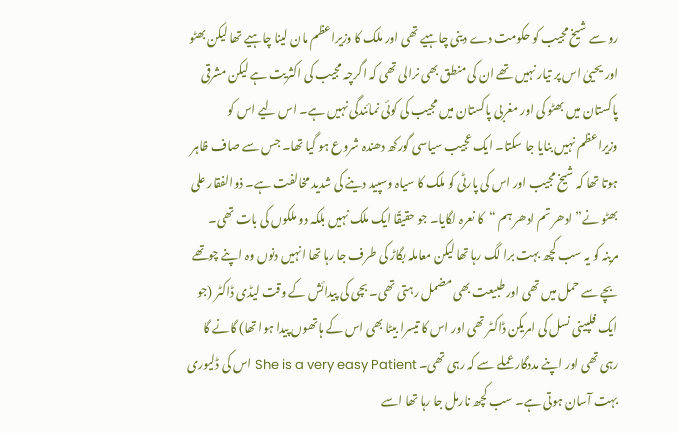رو سے شیخ مجیب کو حکومت دے دینی چاہیے تھی اور ملک کا وزیراعظم مان لینا چاہیے تھا لیکن بھٹو اور یحییٰ اس پر تیار نہیں تھے ان کی منطق بھی نرالی تھی کہ اگرچہ مجیب کی اکثریت ہے لیکن مشرقی پاکستان میں بھٹو کی اور مغربی پاکستان میں مجیب کی کوئی نمائندگی نہیں ہے۔ اس لیے اس کو وزیراعظم نہیں بنایا جا سکتا۔ ایک عجیب سیاسی گورکھ دھندہ شروع ہو گیا تھا۔ جس سے صاف ظاہر ہوتا تھا کہ شیخ مجیب اور اس کی پارٹی کو ملک کا سیاہ وسپید دینے کی شدید مخالفت ہے۔ ذوالفقار علی بھٹو نے” ادھر تم ادھر ہم “کا نعرہ لگایا۔ جو حقیقًا ایک ملک نہیں بلکہ دو ملکوں کی بات تھی۔
مرینہ کو یہ سب کچھ بہت برا لگ رہا تھا لیکن معاملہ بگاڑ کی طرف جا رہا تھا انہیں دنوں وہ اپنے چوتھے بچے سے حمل میں تھی اور طبیعت بھی مضمل رہتی تھی۔ بچی کی پیدائش کے وقت لیڈی ڈاکٹر (جو ایک فلپینی نسل کی امریکن ڈاکٹر تھی اور اس کا تیسرا بیٹا بھی اس کے ہاتھوں پیدا ہوا تھا) گانے گا رہی تھی اور اپنے مددگار عملے سے کہ رہی تھی۔ She is a very easy Patient اس کی ڈلیوری بہت آسان ہوتی ہے۔ سب کچھ نارمل جا رہا تھا اسے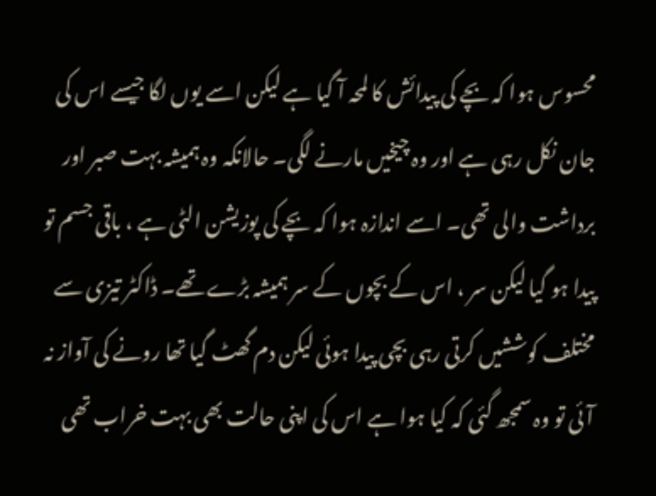محسوس ہوا کہ بچے کی پیدائش کا لمحہ آ گیا ہے لیکن اسے یوں لگا جیسے اس کی جان نکل رہی ہے اور وہ چیخیں مارنے لگی۔ حالانکہ وہ ہمیشہ بہت صبر اور برداشت والی تھی۔ اسے اندازہ ہوا کہ بچے کی پوزیشن الٹی ہے ، باقی جسم تو پیدا ہو گیا لیکن سر ، اس کے بچوں کے سر ہمیشہ بڑے تھے۔ ڈاکٹر تیزی سے مختلف کوششیں کرتی رہی بچی پیدا ہوئی لیکن دم گھٹ گیا تھا رونے کی آواز نہ آئی تو وہ سمجھ گئی کہ کیا ہوا ہے اس کی اپنی حالت بھی بہت خراب تھی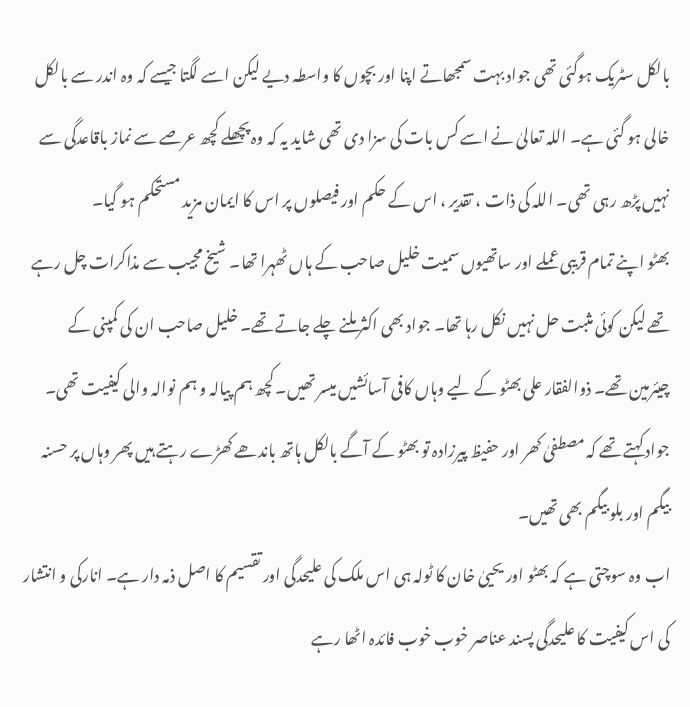بالکل سٹریک ہوگئی تھی جواد بہت سمجھاتے اپنا اور بچوں کا واسطہ دیے لیکن اسے لگتا جیسے کہ وہ اندر سے بالکل خالی ہو گئی ہے۔ اللہ تعالیٰ نے اسے کس بات کی سزا دی تھی شاید یہ کہ وہ پچھلے کچھ عرصے سے نماز باقاعدگی سے نہیں پڑھ رہی تھی۔ اللہ کی ذات ، تقدیر ، اس کے حکم اور فیصلوں پر اس کا ایمان مزید مستحکم ہو گیا۔
بھٹو اپنے تمام قریبی عملے اور ساتھیوں سمیت خلیل صاحب کے ہاں ٹھہرا تھا۔ شیخ مجیب سے مذاکرات چل رہے تھے لیکن کوئی مثبت حل نہیں نکل رہا تھا۔ جواد بھی اکثر ملنے چلے جاتے تھے۔ خلیل صاحب ان کی کمپنی کے چیئرمین تھے۔ ذوالفقار علی بھٹو کے لیے وہاں کافی آسائشیں میسر تھیں۔ کچھ ہم پیالہ و ہم نوالہ والی کیفیت تھی۔
جواد کہتے تھے کہ مصطفیٰ کھر اور حفیظ پیرزادہ تو بھٹو کے آگے بالکل ہاتھ باندھے کھڑے رہتے ہیں پھر وہاں پر حسنہ بیگم اور بلو بیگم بھی تھیں۔
اب وہ سوچتی ہے کہ بھٹو اور یحییٰ خان کا ٹولہ ہی اس ملک کی علیحدگی اور تقسیم کا اصل ذمہ دار ہے۔ انارکی و انتشار کی اس کیفیت کا علیحدگی پسند عناصر خوب خوب فائدہ اٹھا رہے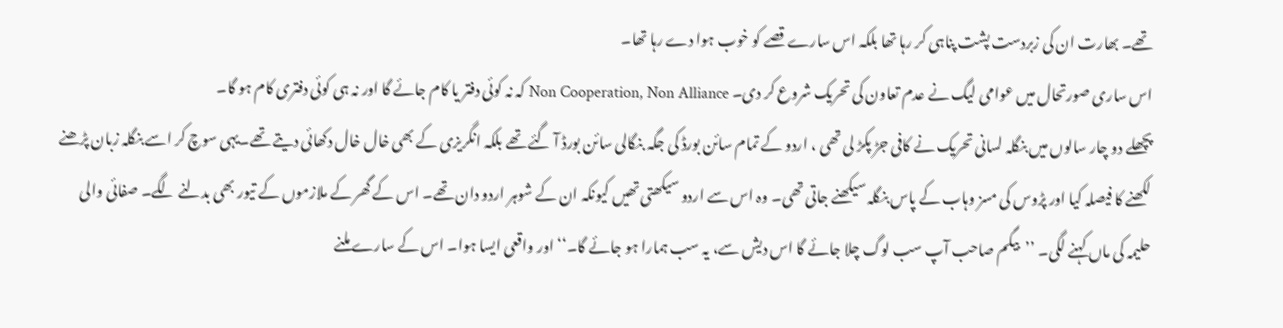تھے۔ بھارت ان کی زبردست پشت پناہی کر رہا تھا بلکہ اس سارے قصے کو خوب ہوا دے رہا تھا۔
اس ساری صورتحال میں عوامی لیگ نے عدم تعاون کی تحریک شروع کر دی۔ Non Cooperation, Non Alliance کہ نہ کوئی دفتر یا کام جائے گا اور نہ ہی کوئی دفتری کام ہو گا۔
پچھلے دو چار سالوں میں بنگلہ لسانی تحریک نے کافی جڑ پکڑ لی تھی ، اردو کے تمام سائن بورڈ کی جگہ بنگالی سائن بورڈ آ گئے تھے بلکہ انگریزی کے بھی خال خال دکھائی دیتے تھے۔یہی سوچ کر اسے بنگلہ زبان پڑھنے لکھنے کا فیصلہ کیا اور پڑوس کی مسز وہاب کے پاس بنگلہ سیکھنے جاتی تھی۔ وہ اس سے اردو سیکھتی تھیں کیونکہ ان کے شوہر اردو دان تھے۔ اس کے گھر کے ملازموں کے تیور بھی بدلنے لگے۔ صفائی والی حلیمہ کی ماں کہنے لگی۔ ’’بیگم صاحب آپ سب لوگ چلا جائے گا اس دیش سے، یہ سب ہمارا ہو جائے گا۔‘‘ اور واقعی ایسا ہوا۔ اس کے سارے ملنے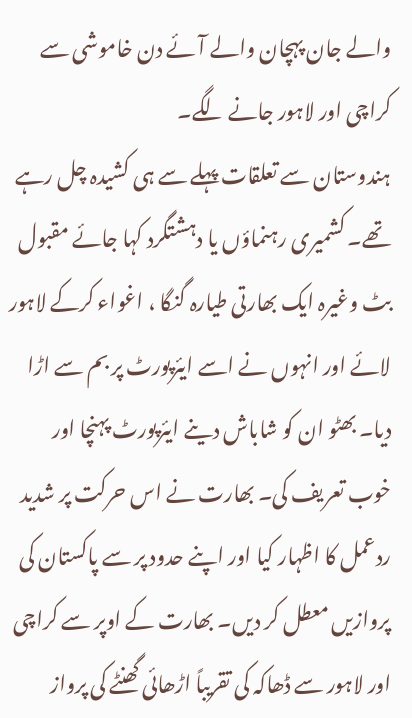والے جان پہچان والے آئے دن خاموشی سے کراچی اور لاہور جانے لگے۔
ہندوستان سے تعلقات پہلے سے ہی کشیدہ چل رہے تھے۔ کشمیری رہنماؤں یا دہشتگرد کہا جائے مقبول بٹ وغیرہ ایک بھارتی طیارہ گنگا ، اغواء کرکے لاہور لائے اور انہوں نے اسے ایئرپورٹ پر بم سے اڑا دیا۔ بھٹو ان کو شاباش دینے ایئرپورٹ پہنچا اور خوب تعریف کی۔ بھارت نے اس حرکت پر شدید ردعمل کا اظہار کیا اور اپنے حدود پر سے پاکستان کی پروازیں معطل کر دیں۔ بھارت کے اوپر سے کراچی اور لاہور سے ڈھاکہ کی تقریباً اڑھائی گھنٹے کی پرواز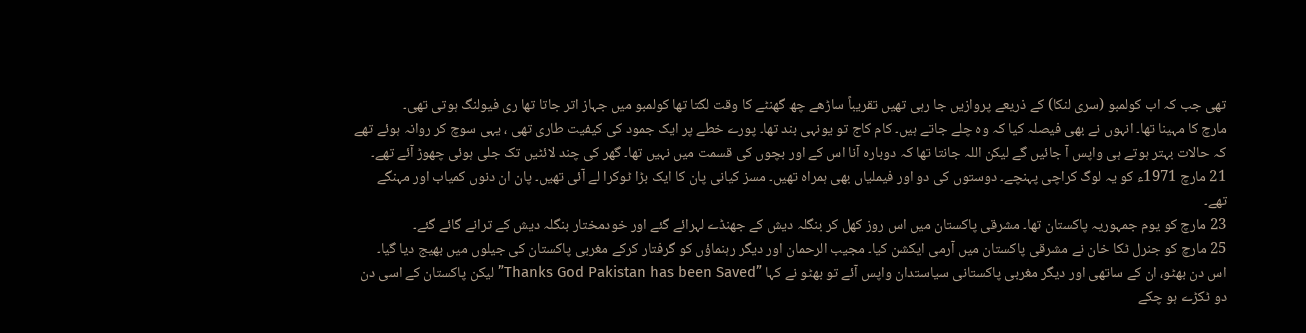تھی جب کہ اب کولمبو (سری لنکا) کے ذریعے پروازیں جا رہی تھیں تقریباً ساڑھے چھ گھنٹے کا وقت لگتا تھا کولمبو میں جہاز اتر جاتا تھا ری فیولنگ ہوتی تھی۔
مارچ کا مہینا تھا۔ انہوں نے بھی فیصلہ کیا کہ وہ چلے جاتے ہیں۔ کام کاج تو یونہی بند تھا۔ پورے خطے پر ایک جمود کی کیفیت طاری تھی ، یہی سوچ کر روانہ ہوئے تھے کہ حالات بہتر ہوتے ہی واپس آ جائیں گے لیکن اللہ جانتا تھا کہ دوبارہ آنا اس کے اور بچوں کی قسمت میں نہیں تھا۔ گھر کی چند لائٹیں تک جلی ہوئی چھوڑ آئے تھے۔ 21 مارچ 1971ء کو یہ لوگ کراچی پہنچے۔ دوستوں کی دو اور فیملیاں بھی ہمراہ تھیں۔ مسز کیانی پان کا ایک بڑا ٹوکرا لے آئی تھیں۔ پان ان دنوں کمیاب اور مہنگے تھے۔
23 مارچ کو یوم جمہوریہ پاکستان تھا۔ مشرقی پاکستان میں اس روز کھل کر بنگلہ دیش کے جھنڈے لہرائے گئے اور خودمختار بنگلہ دیش کے ترانے گائے گئے۔
25 مارچ کو جنرل ٹکا خان نے مشرقی پاکستان میں آرمی ایکشن کیا۔ مجیب الرحمان اور دیگر رہنماؤں کو گرفتار کرکے مغربی پاکستان کی جیلوں میں بھیج دیا گیا۔
اس دن بھٹو، ان کے ساتھی اور دیگر مغربی پاکستانی سیاستدان واپس آئے تو بھٹو نے کہا ”Thanks God Pakistan has been Saved” لیکن پاکستان کے اسی دن دو ٹکڑے ہو چکے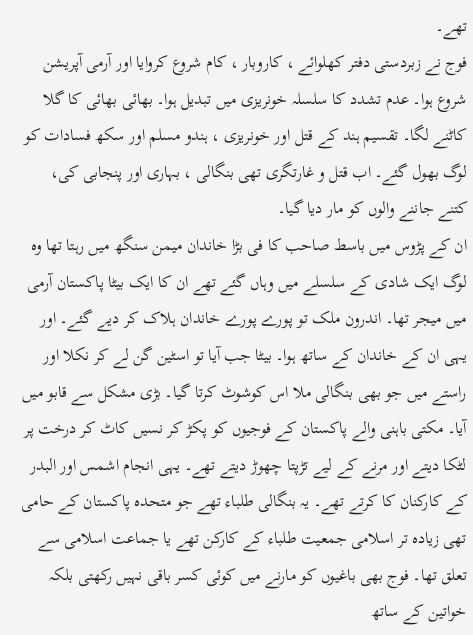تھے۔
فوج نے زبردستی دفتر کھلوائے ، کاروبار ، کام شروع کروایا اور آرمی آپریشن شروع ہوا۔ عدم تشدد کا سلسلہ خونریزی میں تبدیل ہوا۔ بھائی بھائی کا گلا کاٹنے لگا۔ تقسیم ہند کے قتل اور خونریزی ، ہندو مسلم اور سکھ فسادات کو لوگ بھول گئے۔ اب قتل و غارتگری تھی بنگالی ، بہاری اور پنجابی کی، کتنے جاننے والوں کو مار دیا گیا۔
ان کے پڑوس میں باسط صاحب کا فی بڑا خاندان میمن سنگھ میں رہتا تھا وہ لوگ ایک شادی کے سلسلے میں وہاں گئے تھے ان کا ایک بیٹا پاکستان آرمی میں میجر تھا۔ اندرون ملک تو پورے پورے خاندان ہلاک کر دیے گئے۔ اور یہی ان کے خاندان کے ساتھ ہوا۔ بیٹا جب آیا تو اسٹین گن لے کر نکلا اور راستے میں جو بھی بنگالی ملا اس کوشوٹ کرتا گیا۔ بڑی مشکل سے قابو میں آیا۔ مکتی باہنی والے پاکستان کے فوجیوں کو پکڑ کر نسیں کاٹ کر درخت پر لٹکا دیتے اور مرنے کے لیے تڑپتا چھوڑ دیتے تھے۔ یہی انجام اشمس اور البدر کے کارکنان کا کرتے تھے۔ یہ بنگالی طلباء تھے جو متحدہ پاکستان کے حامی تھی زیادہ تر اسلامی جمعیت طلباء کے کارکن تھے یا جماعت اسلامی سے تعلق تھا۔ فوج بھی باغیوں کو مارنے میں کوئی کسر باقی نہیں رکھتی بلکہ خواتین کے ساتھ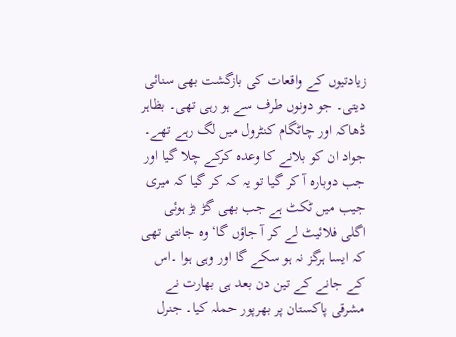زیادتیوں کے واقعات کی بازگشت بھی سنائی دیتی۔ جو دونوں طرف سے ہو رہی تھی۔ بظاہر ڈھاکہ اور چاٹگام کنٹرول میں لگ رہے تھے۔ جواد ان کو بلانے کا وعدہ کرکے چلا گیا اور جب دوبارہ آ کر گیا تو یہ کہ کر گیا کہ میری جیب میں ٹکٹ ہے جب بھی گڑ بڑ ہوئی اگلی فلائیٹ لے کر آ جاؤں گا‘ وہ جانتی تھی کہ ایسا ہرگز نہ ہو سکے گا اور وہی ہوا ۔اس کے جانے کے تین دن بعد ہی بھارت نے مشرقی پاکستان پر بھرپور حملہ کیا۔ جنرل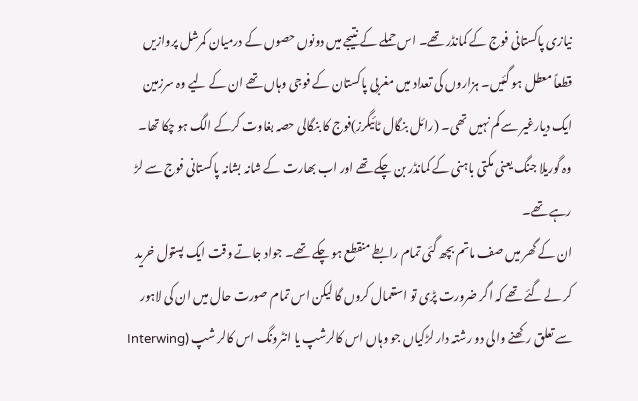نیازی پاکستانی فوج کے کمانڈر تھے۔ اس حملے کے نتیجے میں دونوں حصوں کے درمیان کمرشل پروازیں قطعاً معطل ہو گئیں۔ ہزاروں کی تعداد میں مغربی پاکستان کے فوجی وہاں تھے ان کے لیے وہ سرزمین ایک دیارغیر سے کم نہیں تھی۔ (رائل بنگال ٹائیگرز)فوج کا بنگالی حصہ بغاوت کرکے الگ ہو چکا تھا۔ وہ گوریلا جنگ یعنی مکتی باہنی کے کمانڈر بن چکے تھے اور اب بھارت کے شانہ بشانہ پاکستانی فوج سے لڑ رہے تھے۔
ان کے گھر میں صف ماتم بچھ گئی تمام رابطے منقطع ہو چکے تھے۔ جواد جاتے وقت ایک پستول خرید کر لے گئے تھے کہ اگر ضرورت پڑی تو استعمال کروں گا لیکن اس تمام صورت حال میں ان کی لاہور سے تعلق رکھنے والی دو رشتہ دار لڑکیاں جو وہاں اس کالرشپ یا انٹرونگ اس کالر شپ (Interwing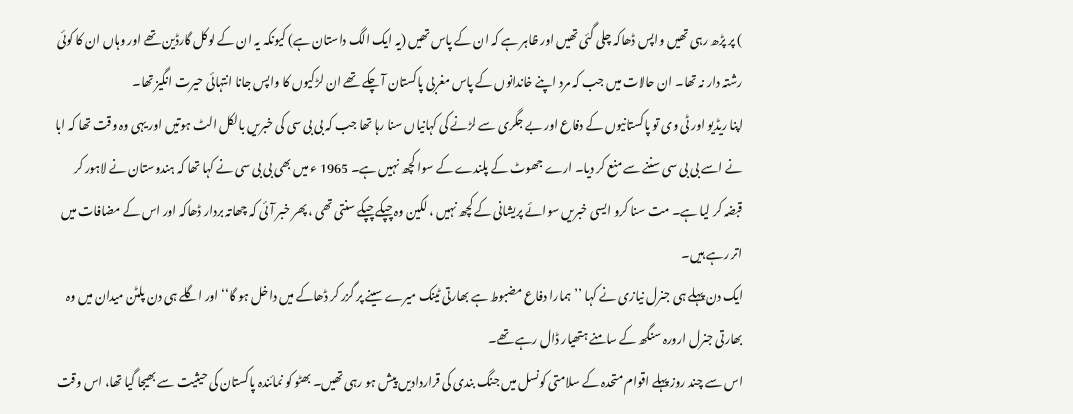) پر پڑھ رہی تھیں واپس ڈھاکہ چلی گئی تھیں اور ظاہر ہے کہ ان کے پاس تھیں (یہ ایک الگ داستان ہے) کیونکہ یہ ان کے لوکل گارڈین تھے اور وہاں ان کا کوئی رشتہ دار نہ تھا۔ ان حالات میں جب کہ مرد اپنے خاندانوں کے پاس مغربی پاکستان آ چکے تھے ان لڑکیوں کا واپس جانا انتہائی حیرت انگیز تھا۔
اپنا ریڈیو اور ٹی وی تو پاکستانیوں کے دفاع اور بے جگری سے لڑنے کی کہانیاں سنا رہا تھا جب کہ بی بی سی کی خبریں بالکل الٹ ہوتیں اور یہی وہ وقت تھا کہ ابا نے اسے بی بی سی سننے سے منع کر دیا۔ ارے جھوٹ کے پلندے کے سوا کچھ نہیں ہے۔ 1965 ء میں بھی بی بی سی نے کہا تھا کہ ہندوستان نے لاہور کر قبضہ کر لیا ہے۔ مت سنا کرو ایسی خبریں سوائے پریشانی کے کچھ نہیں ، لکین وہ چپکے چپکے سنتی تھی ، پھر خبر آئی کہ چھاتہ بردار ڈھاکہ اور اس کے مضافات میں اتر رہے ہیں۔
ایک دن پہلے ہی جنرل نیازی نے کہا ’’ہمارا دفاع مضبوط ہے بھارتی ٹینک میرے سینے پر گزر کر ڈھاکے میں داخل ہو گا‘‘ اور اگلے ہی دن پلٹن میدان میں وہ بھارتی جنرل ارورہ سنگھ کے سامنے ہتھیار ڈال رہے تھے۔
اس سے چند روز پہلے اقوام متحدہ کے سلامتی کونسل میں جنگ بندی کی قراردادیں پیش ہو رہی تھیں۔ بھٹو کو نمائندہ پاکستان کی حیثیت سے بھیجا گیا تھا، اس وقت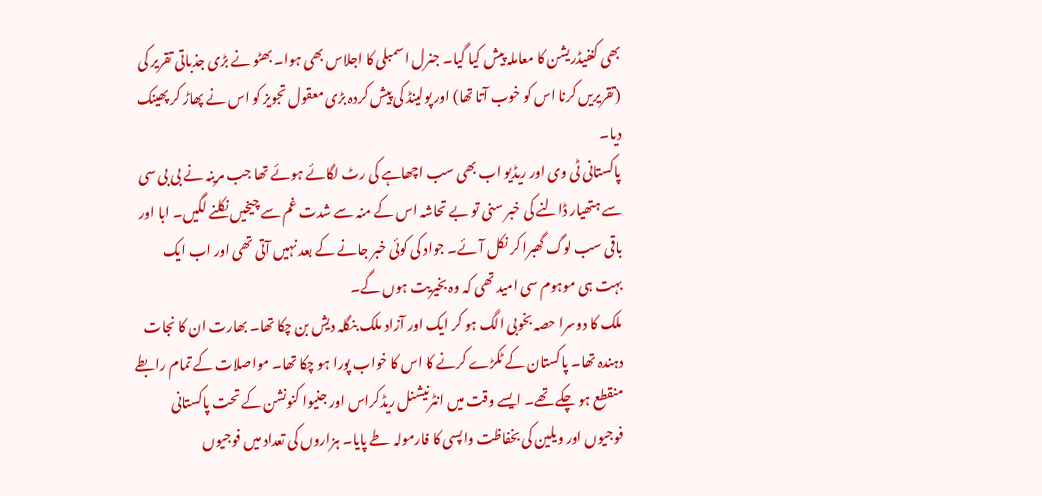بھی کنفیڈریشن کا معاملہ پیش کیا گیا۔ جنرل اسمبلی کا اجلاس بھی ہوا۔ بھٹو نے بڑی جذباتی تقریر کی (تقریریں کرنا اس کو خوب آتا تھا) اور پولینڈ کی پیش کردہ بڑی معقول تجویز کو اس نے پھاڑ کر پھینک دیا۔
پاکستانی ٹی وی اور ریڈیو اب بھی سب اچھاہے کی رٹ لگائے ہوئے تھا جب مرینہ نے بی بی سی سے ہتھیار ڈالنے کی خبر سنی تو بے تحاشہ اس کے منہ سے شدت غم سے چیخیں نکلنے لگیں۔ ابا اور باقی سب لوگ گھبرا کر نکل آئے۔ جواد کی کوئی خبر جانے کے بعد نہیں آتی تھی اور اب ایک بہت ہی موہوم سی امید تھی کہ وہ بخیریت ہوں گے۔
ملک کا دوسرا حصہ بخوبی الگ ہو کر ایک اور آزاد ملک بنگلہ دیش بن چکا تھا۔ بھارت ان کا نجات دہندہ تھا۔ پاکستان کے ٹکڑے کرنے کا اس کا خواب پورا ہو چکا تھا۔ مواصلات کے تمام رابطے منقطع ہو چکے تھے۔ ایسے وقت میں انٹرنیشنل ریڈکراس اور جنیوا کنونشن کے تحت پاکستانی فوجیوں اور ویلین کی بخفاظت واپسی کا فارمولہ طے پایا۔ ہزاروں کی تعداد میں فوجیوں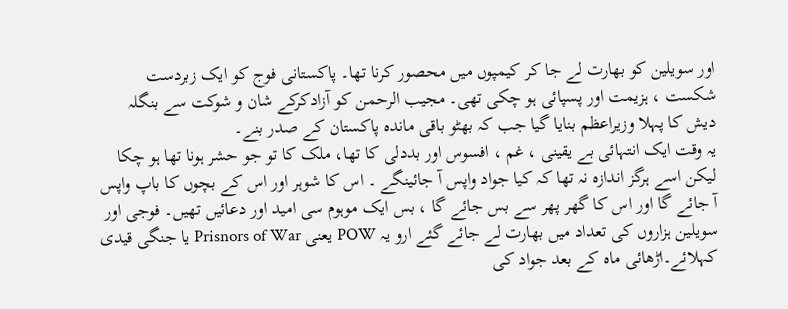اور سویلین کو بھارت لے جا کر کیمپوں میں محصور کرنا تھا۔ پاکستانی فوج کو ایک زبردست شکست ، ہزیمت اور پسپائی ہو چکی تھی۔ مجیب الرحمن کو آزادکرکے شان و شوکت سے بنگلہ دیش کا پہلا وزیراعظم بنایا گیا جب کہ بھٹو باقی ماندہ پاکستان کے صدر بنے۔
یہ وقت ایک انتہائی بے یقینی ، غم ، افسوس اور بددلی کا تھا، ملک کا تو جو حشر ہونا تھا ہو چکا لیکن اسے ہرگز اندازہ نہ تھا کہ کیا جواد واپس آ جائینگے ۔ اس کا شوہر اور اس کے بچوں کا باپ واپس آ جائے گا اور اس کا گھر پھر سے بس جائے گا ، بس ایک موہوم سی امید اور دعائیں تھیں۔ فوجی اور سویلین ہزاروں کی تعداد میں بھارت لے جائے گئے ارو یہ POW یعنی Prisnors of War یا جنگی قیدی کہلائے۔اڑھائی ماہ کے بعد جواد کی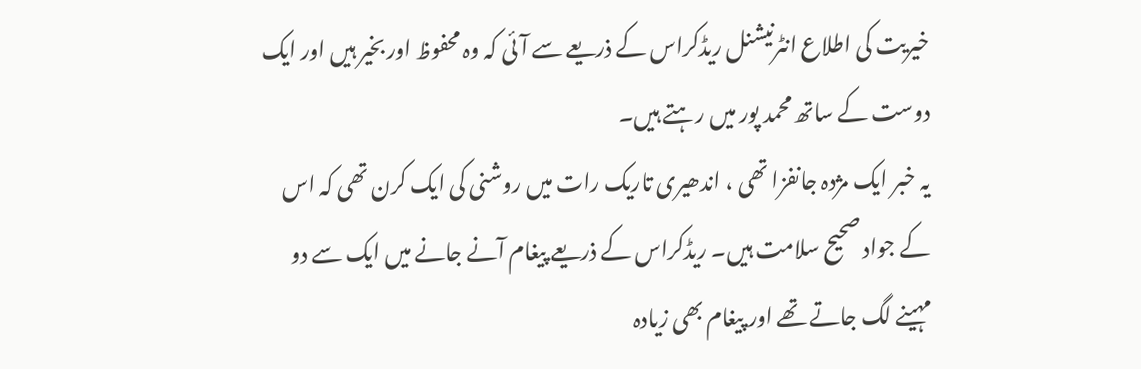خیریت کی اطلاع انٹرنیشنل ریڈکراس کے ذریعے سے آئی کہ وہ محفوظ اور بخیر ہیں اور ایک دوست کے ساتھ محمد پور میں رہتے ہیں۔
یہ خبر ایک مژدہ جانفزا تھی ، اندھیری تاریک رات میں روشنی کی ایک کرن تھی کہ اس کے جواد صحیح سلامت ہیں۔ ریڈکراس کے ذریعے پیغام آنے جانے میں ایک سے دو مہینے لگ جاتے تھے اور پیغام بھی زیادہ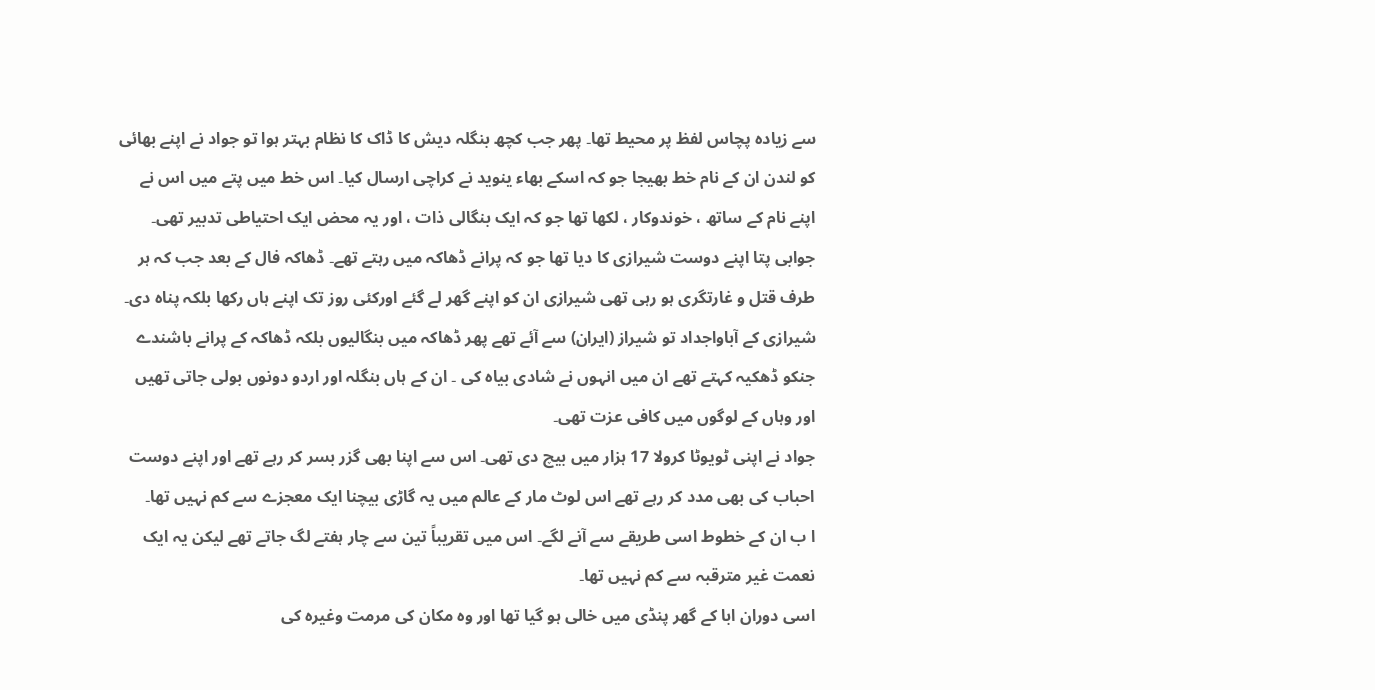سے زیادہ پچاس لفظ پر محیط تھا۔ پھر جب کچھ بنگلہ دیش کا ڈاک کا نظام بہتر ہوا تو جواد نے اپنے بھائی کو لندن ان کے نام خط بھیجا جو کہ اسکے بھاء ینوید نے کراچی ارسال کیا۔ اس خط میں پتے میں اس نے اپنے نام کے ساتھ ، خوندوکار ، لکھا تھا جو کہ ایک بنگالی ذات ، اور یہ محض ایک احتیاطی تدبیر تھی۔ جوابی پتا اپنے دوست شیرازی کا دیا تھا جو کہ پرانے ڈھاکہ میں رہتے تھے۔ ڈھاکہ فال کے بعد جب کہ ہر طرف قتل و غارتگری ہو رہی تھی شیرازی ان کو اپنے گھر لے گئے اورکئی روز تک اپنے ہاں رکھا بلکہ پناہ دی۔ شیرازی کے آباواجداد تو شیراز (ایران) سے آئے تھے پھر ڈھاکہ میں بنگالیوں بلکہ ڈھاکہ کے پرانے باشندے جنکو ڈھکیہ کہتے تھے ان میں انہوں نے شادی بیاہ کی ۔ ان کے ہاں بنگلہ اور اردو دونوں بولی جاتی تھیں اور وہاں کے لوگوں میں کافی عزت تھی۔
جواد نے اپنی ٹویوٹا کرولا 17 ہزار میں بیچ دی تھی۔ اس سے اپنا بھی گزر بسر کر رہے تھے اور اپنے دوست احباب کی بھی مدد کر رہے تھے اس لوٹ مار کے عالم میں یہ گاڑی بیچنا ایک معجزے سے کم نہیں تھا۔
ا ب ان کے خطوط اسی طریقے سے آنے لگے۔ اس میں تقریباً تین سے چار ہفتے لگ جاتے تھے لیکن یہ ایک نعمت غیر مترقبہ سے کم نہیں تھا۔
اسی دوران ابا کے گھر پنڈی میں خالی ہو گیا تھا اور وہ مکان کی مرمت وغیرہ کی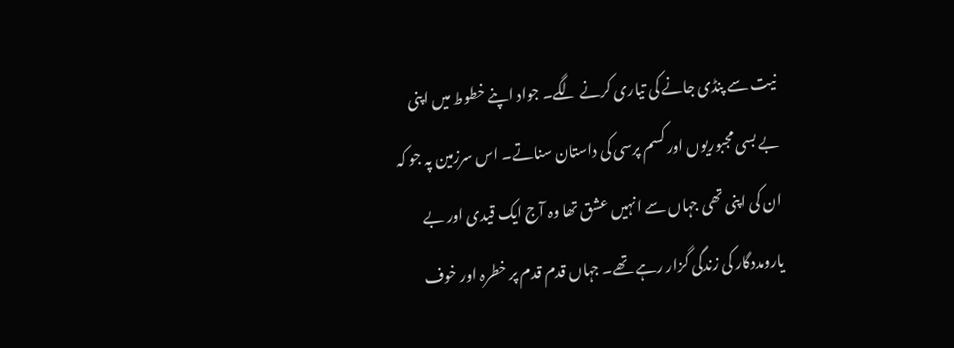نیت سے پنڈی جانے کی تیاری کرنے لگے۔ جواد اپنے خطوط میں اپنی بے بسی مجبوریوں اور کسم پرسی کی داستان سناتے۔ اس سرزمین پہ جو کہ ان کی اپنی تھی جہاں سے انہیں عشق تھا وہ آج ایک قیدی اور بے یارومددگار کی زندگی گزار رہے تھے۔ جہاں قدم قدم پر خطرہ اور خوف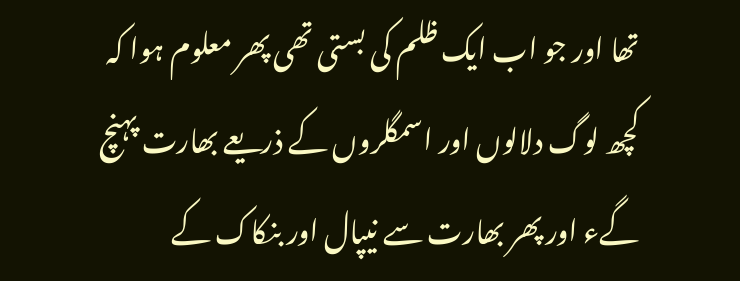تھا اور جو اب ایک ظلم کی بستی تھی پھر معلوم ہوا کہ کچھ لوگ دلالوں اور اسمگلروں کے ذریعے بھارت پہنچ گےء اور پھر بھارت سے نیپال اور بنکاک کے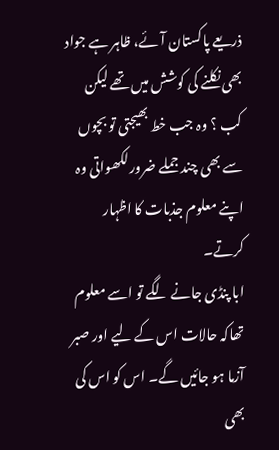ذریعے پاکستان آئے، ظاہر ہے جواد بھی نکلنے کی کوشش میں تھے لیکن کب ؟ وہ جب خط بھیجتی تو بچوں سے بھی چند جملے ضرور لکھواتی وہ اپنے معلوم جذبات کا اظہار کرتے۔
ابا پنڈی جانے لگے تو اسے معلوم تھاکہ حالات اس کے لیے اور صبر آزما ہو جائیں گے۔ اس کو اس کی بھی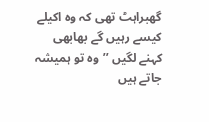گھبراہٹ تھی کہ وہ اکیلے کیسے رہیں گے بھابھی کہنے لگیں ’’وہ تو ہمیشہ جاتے ہیں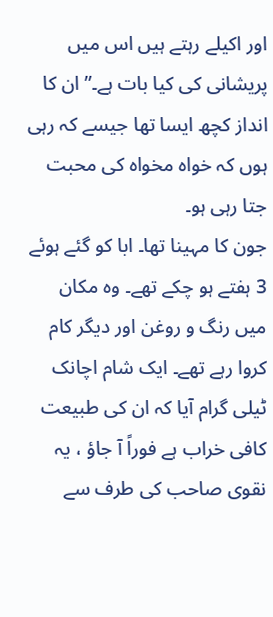اور اکیلے رہتے ہیں اس میں پریشانی کی کیا بات ہے۔” ان کا انداز کچھ ایسا تھا جیسے کہ رہی ہوں کہ خواہ مخواہ کی محبت جتا رہی ہو۔
جون کا مہینا تھا۔ ابا کو گئے ہوئے 3 ہفتے ہو چکے تھے۔ وہ مکان میں رنگ و روغن اور دیگر کام کروا رہے تھے۔ ایک شام اچانک ٹیلی گرام آیا کہ ان کی طبیعت کافی خراب ہے فوراً آ جاؤ ، یہ نقوی صاحب کی طرف سے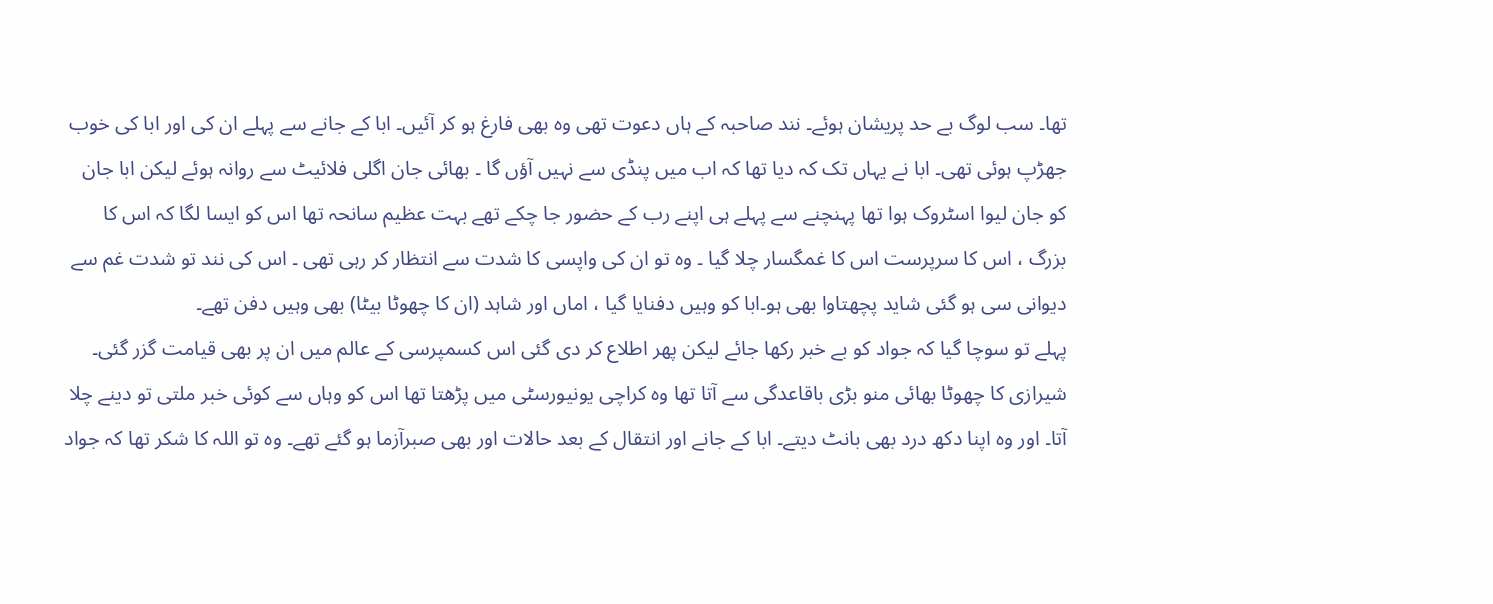تھا۔ سب لوگ بے حد پریشان ہوئے۔ نند صاحبہ کے ہاں دعوت تھی وہ بھی فارغ ہو کر آئیں۔ ابا کے جانے سے پہلے ان کی اور ابا کی خوب جھڑپ ہوئی تھی۔ ابا نے یہاں تک کہ دیا تھا کہ اب میں پنڈی سے نہیں آؤں گا ۔ بھائی جان اگلی فلائیٹ سے روانہ ہوئے لیکن ابا جان کو جان لیوا اسٹروک ہوا تھا پہنچنے سے پہلے ہی اپنے رب کے حضور جا چکے تھے بہت عظیم سانحہ تھا اس کو ایسا لگا کہ اس کا بزرگ ، اس کا سرپرست اس کا غمگسار چلا گیا ۔ وہ تو ان کی واپسی کا شدت سے انتظار کر رہی تھی ۔ اس کی نند تو شدت غم سے دیوانی سی ہو گئی شاید پچھتاوا بھی ہو۔ابا کو وہیں دفنایا گیا ، اماں اور شاہد (ان کا چھوٹا بیٹا) بھی وہیں دفن تھے۔
پہلے تو سوچا گیا کہ جواد کو بے خبر رکھا جائے لیکن پھر اطلاع کر دی گئی اس کسمپرسی کے عالم میں ان پر بھی قیامت گزر گئی۔ شیرازی کا چھوٹا بھائی منو بڑی باقاعدگی سے آتا تھا وہ کراچی یونیورسٹی میں پڑھتا تھا اس کو وہاں سے کوئی خبر ملتی تو دینے چلا آتا۔ اور وہ اپنا دکھ درد بھی بانٹ دیتے۔ ابا کے جانے اور انتقال کے بعد حالات اور بھی صبرآزما ہو گئے تھے۔ وہ تو اللہ کا شکر تھا کہ جواد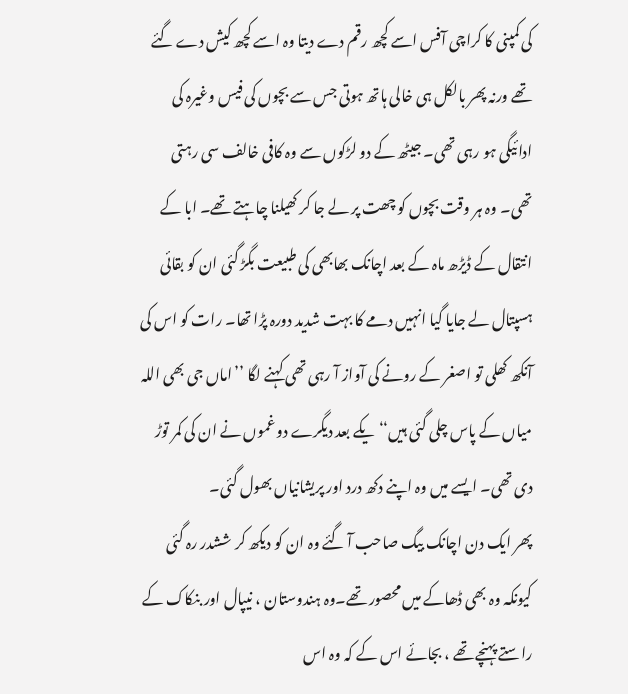کی کمپنی کا کراچی آفس اسے کچھ رقم دے دیتا وہ اسے کچھ کیش دے گئے تھے ورنہ پھر بالکل ہی خالی ہاتھ ہوتی جس سے بچوں کی فیس وغیرہ کی ادائیگی ہو رہی تھی۔ جیٹھ کے دو لڑکوں سے وہ کافی خالف سی رہتی تھی۔ وہ ہر وقت بچوں کو چھت پر لے جا کر کھیلنا چاہتے تھے۔ ابا کے انتقال کے ڈیڑھ ماہ کے بعد اچانک بھابھی کی طبیعت بگڑ گئی ان کو بقائی ہسپتال لے جایا گیا انہیں دمے کا بہت شدید دورہ پڑا تھا۔ رات کو اس کی آنکھ کھلی تو اصغر کے رونے کی آواز آ رہی تھی کہنے لگا ’’اماں جی بھی اللہ میاں کے پاس چلی گئی ہیں‘‘ یکے بعد دیگرے دو غموں نے ان کی کمر توڑ دی تھی۔ ایسے میں وہ اپنے دکھ درد اور پریشانیاں بھول گئی۔
پھر ایک دن اچانک بیگ صاحب آ گئے وہ ان کو دیکھ کر ششدر رہ گئی کیونکہ وہ بھی ڈھاکے میں محصور تھے۔وہ ہندوستان ، نیپال اور بنکاک کے راستے پہنچے تھے ، بجائے اس کے کہ وہ اس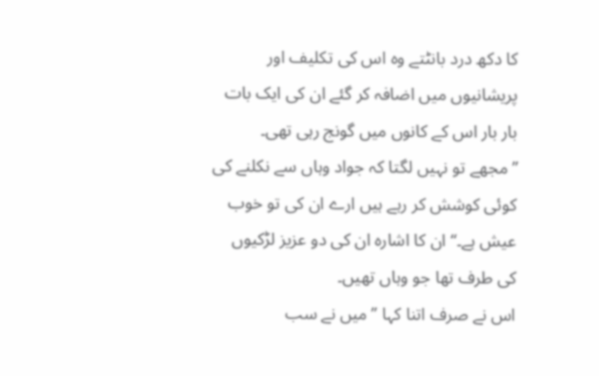کا دکھ درد بانٹتے وہ اس کی تکلیف اور پریشانیوں میں اضافہ کر گئے ان کی ایک بات بار بار اس کے کانوں میں گونج رہی تھی۔ ’’مجھے تو نہیں لگتا کہ جواد وہاں سے نکلنے کی کوئی کوشش کر رہے ہیں ارے ان کی تو خوب عیش ہے۔‘‘ ان کا اشارہ ان کی دو عزیز لڑکیوں کی طرف تھا جو وہاں تھیں۔
اس نے صرف اتنا کہا ’’میں نے سب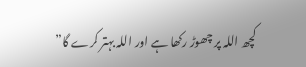کچھ اللہ پر چھوڑ رکھا ہے اور اللہ بہتر کرے گا”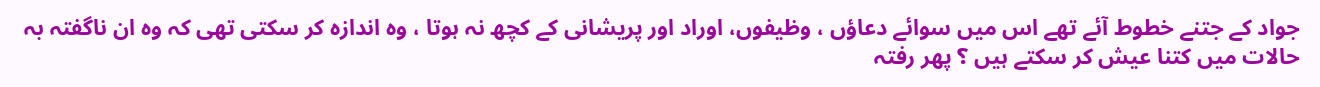جواد کے جتنے خطوط آئے تھے اس میں سوائے دعاؤں ، وظیفوں، اوراد اور پریشانی کے کچھ نہ ہوتا ، وہ اندازہ کر سکتی تھی کہ وہ ان ناگفتہ بہ حالات میں کتنا عیش کر سکتے ہیں ؟ پھر رفتہ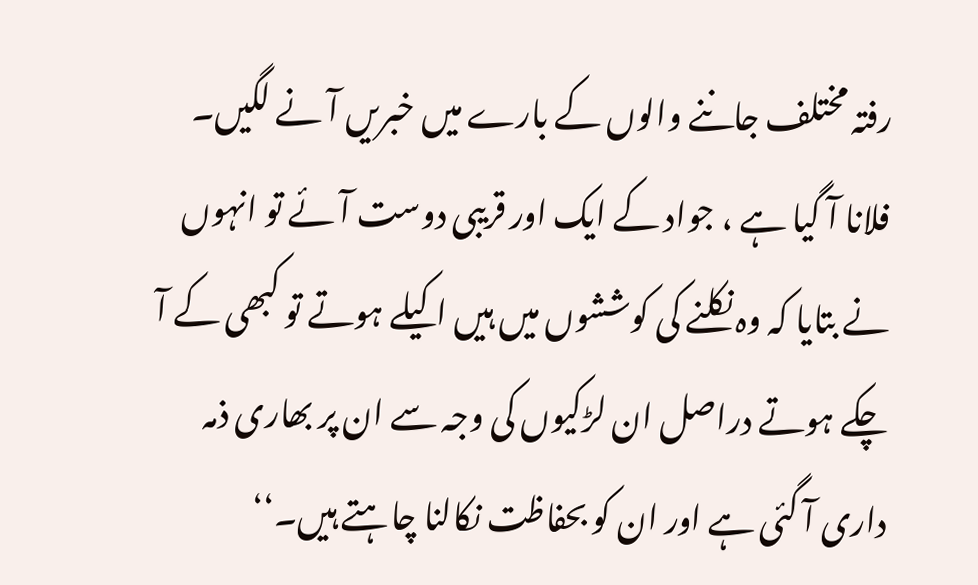رفتہ مختلف جاننے والوں کے بارے میں خبریں آ نے لگیں۔ فلانا آ گیا ہے ، جواد کے ایک اور قریبی دوست آئے تو انہوں نے بتایا کہ وہ نکلنے کی کوششوں میں ہیں اکیلے ہوتے تو کبھی کے آ چکے ہوتے دراصل ان لڑکیوں کی وجہ سے ان پر بھاری ذمہ داری آ گئی ہے اور ان کو بحفاظت نکالنا چاہتے ہیں۔‘‘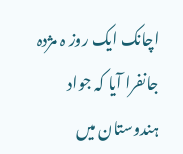اچانک ایک روز ہ مژدہ جانفرا آیا کہ جواد ہندوستان میں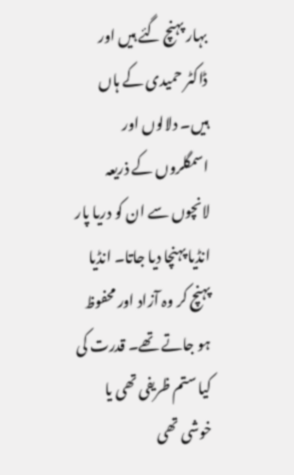بہار پہنچ گئے ہیں اور ڈاکٹر حمیدی کے ہاں ہیں۔ دلالوں اور اسمگلروں کے ذریعہ لانچوں سے ان کو دریا پار انڈیا پہنچا دیا جاتا۔ انڈیا پہنچ کر وہ آزاد اور محفوظ ہو جاتے تھے۔ قدرت کی کیا ستم ظریفی تھی یا خوشی تھی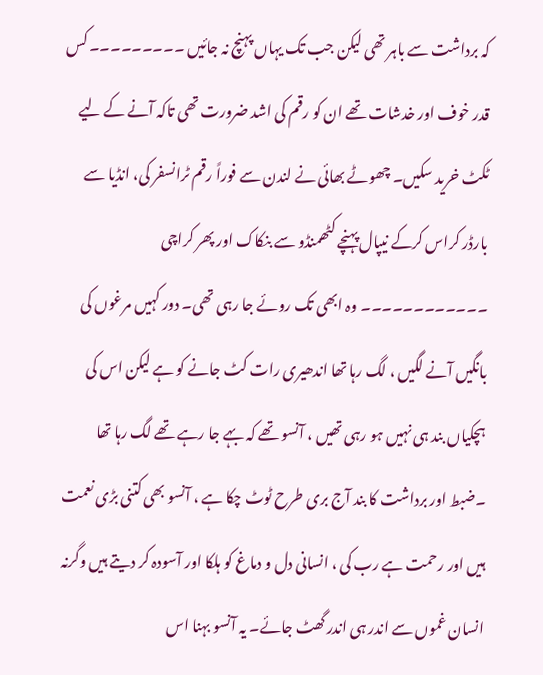کہ برداشت سے باہر تھی لیکن جب تک یہاں پہنچ نہ جائیں ۔۔۔۔۔۔۔۔۔ کس قدر خوف اور خدشات تھے ان کو رقم کی اشد ضرورت تھی تاکہ آنے کے لیے ٹکٹ خرید سکیں۔ چھوٹے بھائی نے لندن سے فوراً رقم ٹرانسفر کی، انڈیا سے بارڈر کراس کرکے نیپال پہنچے کٹھمنڈو سے بنکاک اور پھر کراچی ۔۔۔۔۔۔۔۔۔۔۔۔ وہ ابھی تک روئے جا رہی تھی۔ دور کہیں مرغوں کی بانگیں آنے لگیں ، لگ رہا تھا اندھیری رات کٹ جانے کو ہے لیکن اس کی ہچکیاں بند ہی نہیں ہو رہی تھیں ، آنسو تھے کہ بہے جا رہے تھے لگ رہا تھا ۔ضبط اور برداشت کا بند آج بری طرح ٹوٹ چکا ہے ، آنسو بھی کتنی بڑی نعمت ہیں اور رحمت ہے رب کی ، انسانی دل و دماغ کو ہلکا اور آسودہ کر دیتے ہیں وگرنہ انسان غموں سے اندر ہی اندر گھٹ جائے۔ یہ آنسو بہنا اس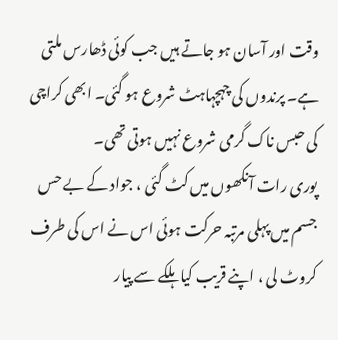وقت اور آسان ہو جاتے ہیں جب کوئی ڈھارس ملتی ہے۔ پرندوں کی چہچہاہٹ شروع ہو گئی۔ ابھی کراچی کی حبس ناک گرمی شروع نہیں ہوتی تھی۔
پوری رات آنکھوں میں کٹ گئی ، جواد کے بے حس جسم میں پہلی مرتبہ حرکت ہوئی اس نے اس کی طرف کروٹ لی ، اپنے قریب کیا ہلکے سے پیار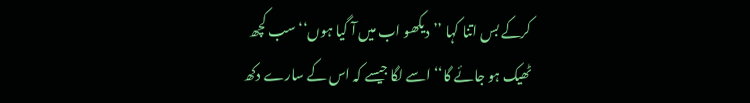کرکے بس اتنا کہا ’’دیکھو اب میں آ گیا ہوں‘‘ سب کچھ ٹھیک ہو جائے گا‘‘ اسے لگا جیسے کہ اس کے سارے دکھ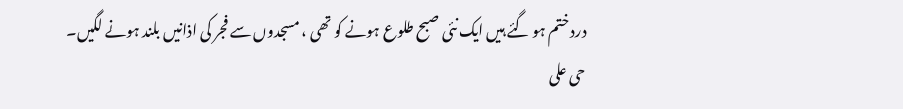درد ختم ہو گئے ہیں ایک نئی صبح طلوع ہونے کو تھی ، مسجدوں سے فجر کی اذانیں بلند ہونے لگیں۔
حی علی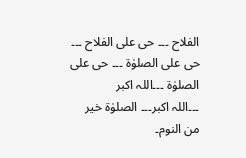الفلاح ۔۔۔ حی علی الفلاح ۔۔۔ حی علی الصلوٰۃ ۔۔۔ حی علی الصلوٰۃ ۔۔۔اللہ اکبر
۔۔۔اللہ اکبر۔۔۔ الصلوٰۃ خیر من النوم۔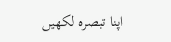اپنا تبصرہ لکھیں